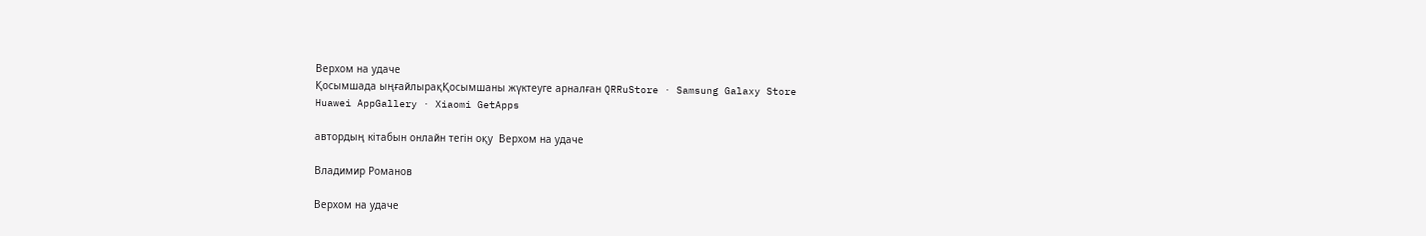Верхом на удаче
Қосымшада ыңғайлырақҚосымшаны жүктеуге арналған QRRuStore · Samsung Galaxy Store
Huawei AppGallery · Xiaomi GetApps

автордың кітабын онлайн тегін оқу  Верхом на удаче

Владимир Романов

Верхом на удаче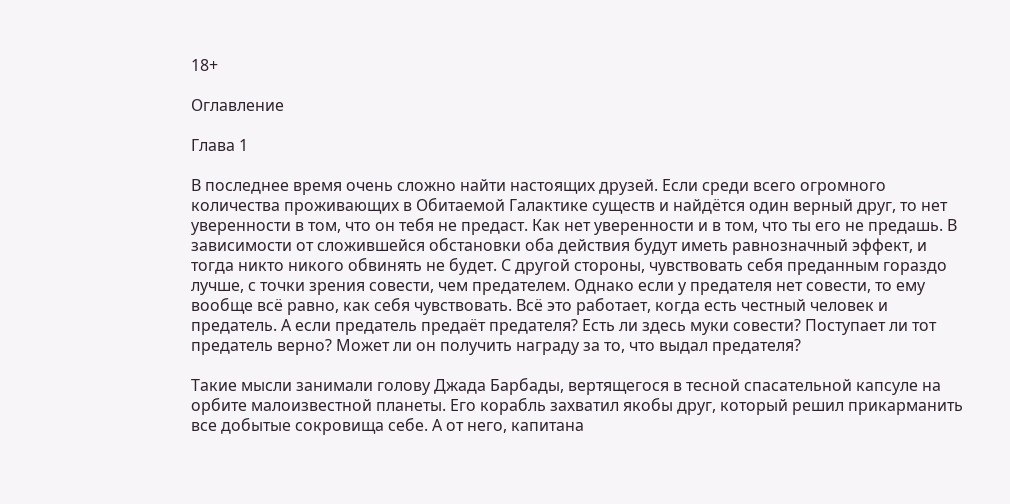18+

Оглавление

Глава 1

В последнее время очень сложно найти настоящих друзей. Если среди всего огромного количества проживающих в Обитаемой Галактике существ и найдётся один верный друг, то нет уверенности в том, что он тебя не предаст. Как нет уверенности и в том, что ты его не предашь. В зависимости от сложившейся обстановки оба действия будут иметь равнозначный эффект, и тогда никто никого обвинять не будет. С другой стороны, чувствовать себя преданным гораздо лучше, с точки зрения совести, чем предателем. Однако если у предателя нет совести, то ему вообще всё равно, как себя чувствовать. Всё это работает, когда есть честный человек и предатель. А если предатель предаёт предателя? Есть ли здесь муки совести? Поступает ли тот предатель верно? Может ли он получить награду за то, что выдал предателя?

Такие мысли занимали голову Джада Барбады, вертящегося в тесной спасательной капсуле на орбите малоизвестной планеты. Его корабль захватил якобы друг, который решил прикарманить все добытые сокровища себе. А от него, капитана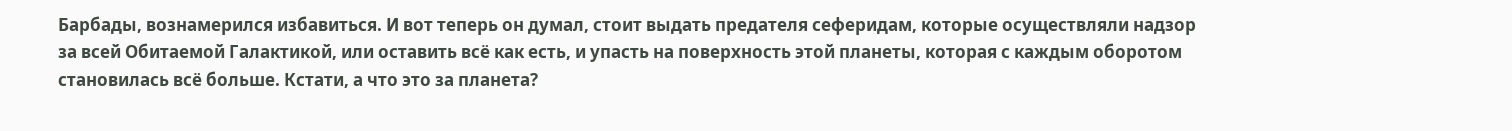Барбады, вознамерился избавиться. И вот теперь он думал, стоит выдать предателя сеферидам, которые осуществляли надзор за всей Обитаемой Галактикой, или оставить всё как есть, и упасть на поверхность этой планеты, которая с каждым оборотом становилась всё больше. Кстати, а что это за планета?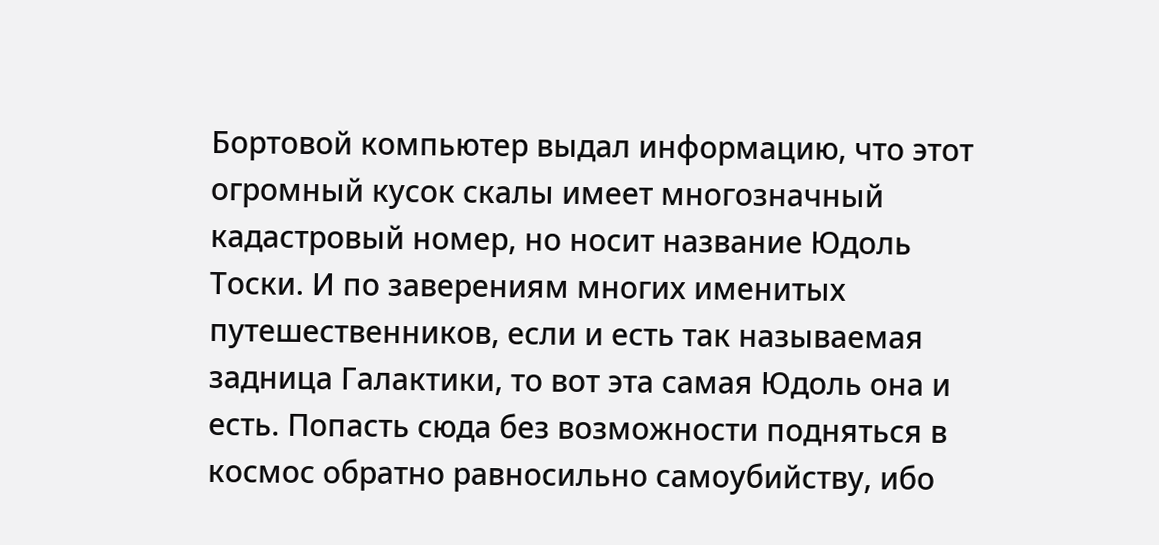Бортовой компьютер выдал информацию, что этот огромный кусок скалы имеет многозначный кадастровый номер, но носит название Юдоль Тоски. И по заверениям многих именитых путешественников, если и есть так называемая задница Галактики, то вот эта самая Юдоль она и есть. Попасть сюда без возможности подняться в космос обратно равносильно самоубийству, ибо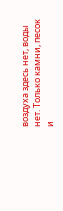воздуха здесь нет, воды нет. Только камни, песок и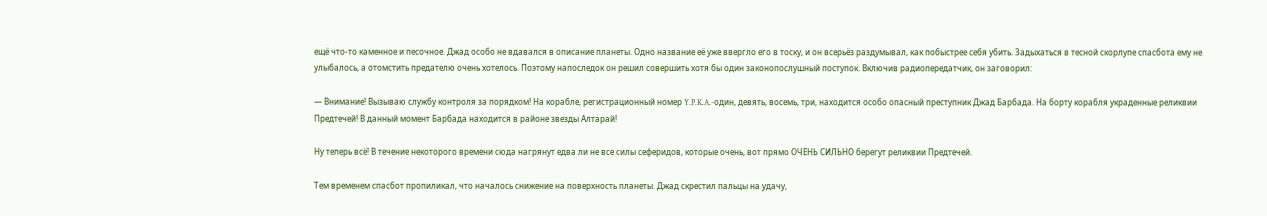ещё что-то каменное и песочное. Джад особо не вдавался в описание планеты. Одно название её уже ввергло его в тоску, и он всерьёз раздумывал, как побыстрее себя убить. Задыхаться в тесной скорлупе спасбота ему не улыбалось, а отомстить предателю очень хотелось. Поэтому напоследок он решил совершить хотя бы один законопослушный поступок. Включив радиопередатчик, он заговорил:

— Внимание! Вызываю службу контроля за порядком! На корабле, регистрационный номер Y.P.K.A.-один, девять, восемь, три, находится особо опасный преступник Джад Барбада. На борту корабля украденные реликвии Предтечей! В данный момент Барбада находится в районе звезды Алтарай!

Ну теперь всё! В течение некоторого времени сюда нагрянут едва ли не все силы сеферидов, которые очень, вот прямо ОЧЕНЬ СИЛЬНО берегут реликвии Предтечей.

Тем временем спасбот пропиликал, что началось снижение на поверхность планеты. Джад скрестил пальцы на удачу,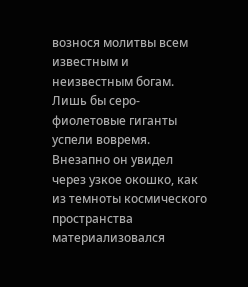вознося молитвы всем известным и неизвестным богам. Лишь бы серо-фиолетовые гиганты успели вовремя. Внезапно он увидел через узкое окошко, как из темноты космического пространства материализовался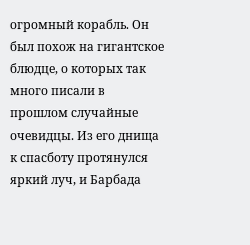огромный корабль. Он был похож на гигантское блюдце, о которых так много писали в прошлом случайные очевидцы. Из его днища к спасботу протянулся яркий луч, и Барбада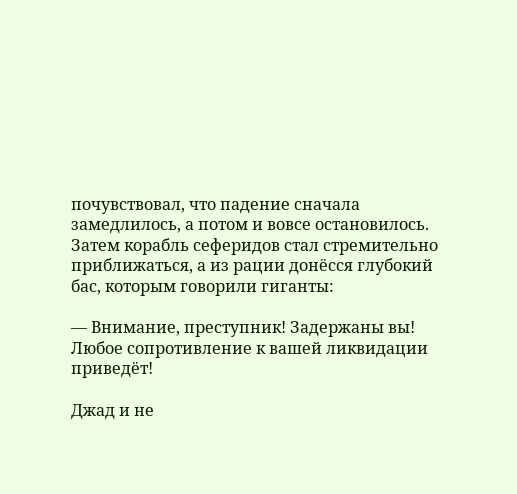почувствовал, что падение сначала замедлилось, а потом и вовсе остановилось. Затем корабль сеферидов стал стремительно приближаться, а из рации донёсся глубокий бас, которым говорили гиганты:

— Внимание, преступник! Задержаны вы! Любое сопротивление к вашей ликвидации приведёт!

Джад и не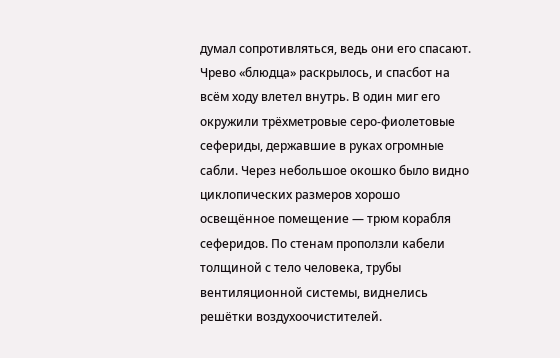думал сопротивляться, ведь они его спасают. Чрево «блюдца» раскрылось, и спасбот на всём ходу влетел внутрь. В один миг его окружили трёхметровые серо-фиолетовые сефериды, державшие в руках огромные сабли. Через небольшое окошко было видно циклопических размеров хорошо освещённое помещение — трюм корабля сеферидов. По стенам проползли кабели толщиной с тело человека, трубы вентиляционной системы, виднелись решётки воздухоочистителей.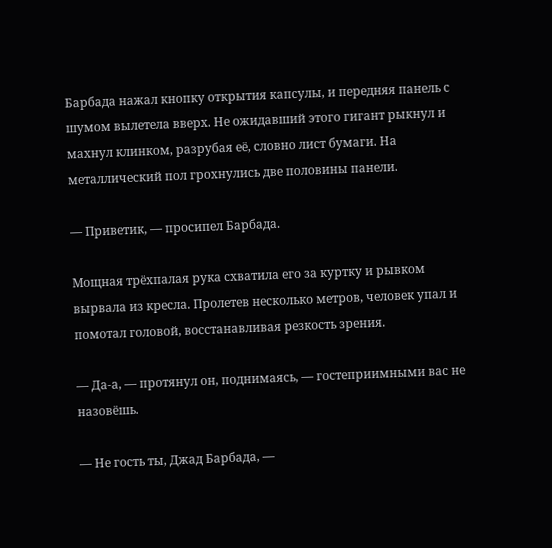Барбада нажал кнопку открытия капсулы, и передняя панель с шумом вылетела вверх. Не ожидавший этого гигант рыкнул и махнул клинком, разрубая её, словно лист бумаги. На металлический пол грохнулись две половины панели.

— Приветик, — просипел Барбада.

Мощная трёхпалая рука схватила его за куртку и рывком вырвала из кресла. Пролетев несколько метров, человек упал и помотал головой, восстанавливая резкость зрения.

— Да-а, — протянул он, поднимаясь, — гостеприимными вас не назовёшь.

— Не гость ты, Джад Барбада, —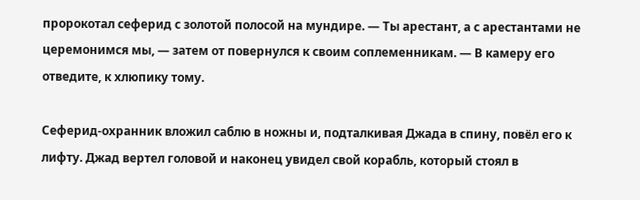пророкотал сеферид с золотой полосой на мундире. — Ты арестант, а с арестантами не церемонимся мы, — затем от повернулся к своим соплеменникам. — В камеру его отведите, к хлюпику тому.

Сеферид-охранник вложил саблю в ножны и, подталкивая Джада в спину, повёл его к лифту. Джад вертел головой и наконец увидел свой корабль, который стоял в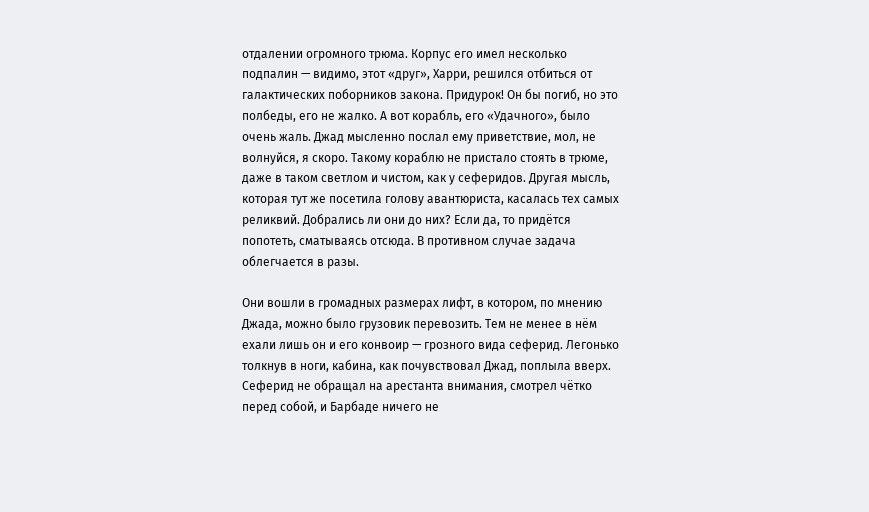отдалении огромного трюма. Корпус его имел несколько подпалин — видимо, этот «друг», Харри, решился отбиться от галактических поборников закона. Придурок! Он бы погиб, но это полбеды, его не жалко. А вот корабль, его «Удачного», было очень жаль. Джад мысленно послал ему приветствие, мол, не волнуйся, я скоро. Такому кораблю не пристало стоять в трюме, даже в таком светлом и чистом, как у сеферидов. Другая мысль, которая тут же посетила голову авантюриста, касалась тех самых реликвий. Добрались ли они до них? Если да, то придётся попотеть, сматываясь отсюда. В противном случае задача облегчается в разы.

Они вошли в громадных размерах лифт, в котором, по мнению Джада, можно было грузовик перевозить. Тем не менее в нём ехали лишь он и его конвоир — грозного вида сеферид. Легонько толкнув в ноги, кабина, как почувствовал Джад, поплыла вверх. Сеферид не обращал на арестанта внимания, смотрел чётко перед собой, и Барбаде ничего не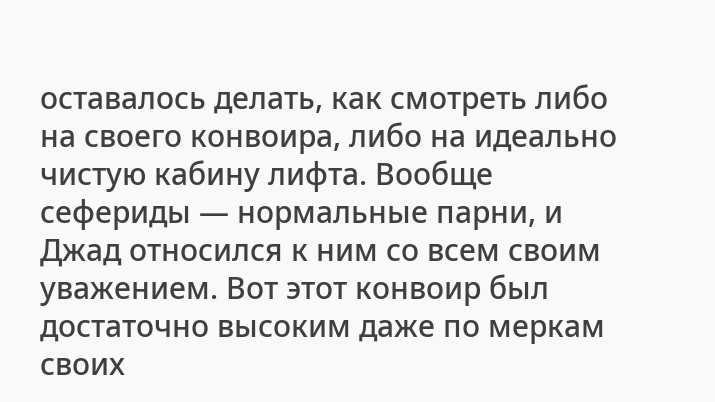оставалось делать, как смотреть либо на своего конвоира, либо на идеально чистую кабину лифта. Вообще сефериды — нормальные парни, и Джад относился к ним со всем своим уважением. Вот этот конвоир был достаточно высоким даже по меркам своих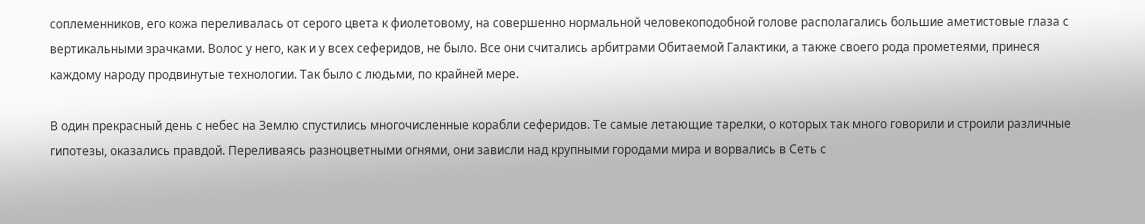соплеменников, его кожа переливалась от серого цвета к фиолетовому, на совершенно нормальной человекоподобной голове располагались большие аметистовые глаза с вертикальными зрачками. Волос у него, как и у всех сеферидов, не было. Все они считались арбитрами Обитаемой Галактики, а также своего рода прометеями, принеся каждому народу продвинутые технологии. Так было с людьми, по крайней мере.

В один прекрасный день с небес на Землю спустились многочисленные корабли сеферидов. Те самые летающие тарелки, о которых так много говорили и строили различные гипотезы, оказались правдой. Переливаясь разноцветными огнями, они зависли над крупными городами мира и ворвались в Сеть с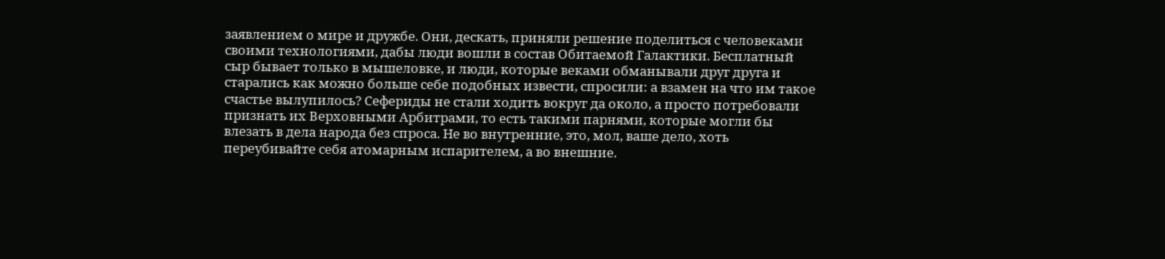заявлением о мире и дружбе. Они, дескать, приняли решение поделиться с человеками своими технологиями, дабы люди вошли в состав Обитаемой Галактики. Бесплатный сыр бывает только в мышеловке, и люди, которые веками обманывали друг друга и старались как можно больше себе подобных извести, спросили: а взамен на что им такое счастье вылупилось? Сефериды не стали ходить вокруг да около, а просто потребовали признать их Верховными Арбитрами, то есть такими парнями, которые могли бы влезать в дела народа без спроса. Не во внутренние, это, мол, ваше дело, хоть переубивайте себя атомарным испарителем, а во внешние.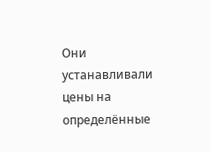Они устанавливали цены на определённые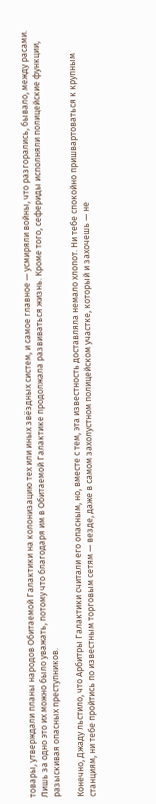товары, утверждали планы народов Обитаемой Галактики на колонизацию тех или иных звёздных систем, и самое главное — усмиряли войны, что разгорались, бывало, между расами. Лишь за одно это их можно было уважать, потому что благодаря им в Обитаемой Галактике продолжала развиваться жизнь. Кроме того, сефериды исполняли полицейские функции, разыскивая опасных преступников.

Конечно, Джаду льстило, что Арбитры Галактики считали его опасным, но, вместе с тем, эта известность доставляла немало хлопот. Ни тебе спокойно пришвартоваться к крупным станциям, ни тебе пройтись по известным торговым сетям — везде, даже в самом захолустном полицейском участке, который и захочешь — не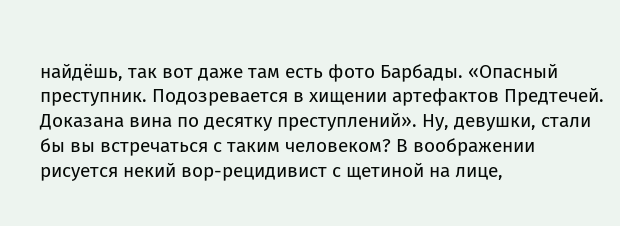найдёшь, так вот даже там есть фото Барбады. «Опасный преступник. Подозревается в хищении артефактов Предтечей. Доказана вина по десятку преступлений». Ну, девушки, стали бы вы встречаться с таким человеком? В воображении рисуется некий вор-рецидивист с щетиной на лице,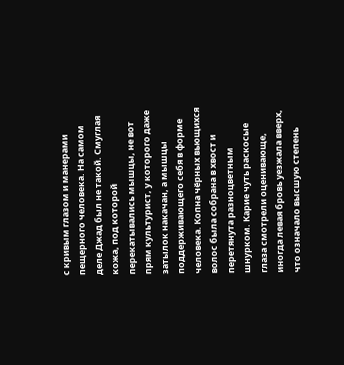с кривым глазом и манерами пещерного человека. На самом деле Джад был не такой. Смуглая кожа, под которой перекатывались мышцы, не вот прям культурист, у которого даже затылок накачан, а мышцы поддерживающего себя в форме человека. Копна чёрных вьющихся волос была собрана в хвост и перетянута разноцветным шнурком. Карие чуть раскосые глаза смотрели оценивающе, иногда левая бровь уезжала вверх, что означало высшую степень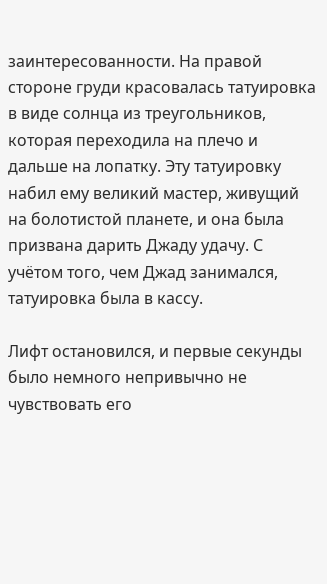заинтересованности. На правой стороне груди красовалась татуировка в виде солнца из треугольников, которая переходила на плечо и дальше на лопатку. Эту татуировку набил ему великий мастер, живущий на болотистой планете, и она была призвана дарить Джаду удачу. С учётом того, чем Джад занимался, татуировка была в кассу.

Лифт остановился, и первые секунды было немного непривычно не чувствовать его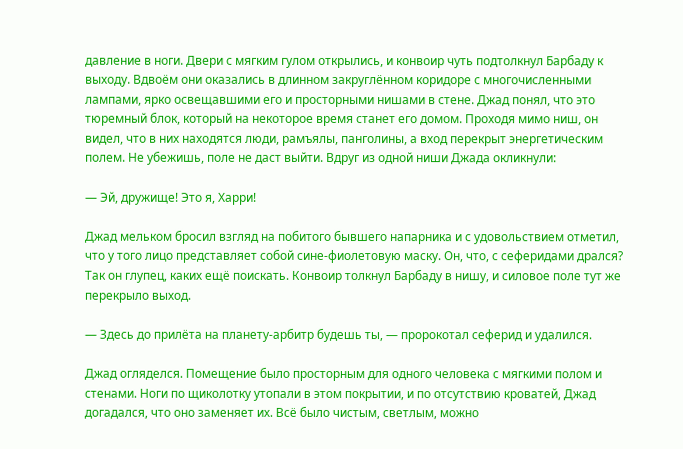давление в ноги. Двери с мягким гулом открылись, и конвоир чуть подтолкнул Барбаду к выходу. Вдвоём они оказались в длинном закруглённом коридоре с многочисленными лампами, ярко освещавшими его и просторными нишами в стене. Джад понял, что это тюремный блок, который на некоторое время станет его домом. Проходя мимо ниш, он видел, что в них находятся люди, рамъялы, панголины, а вход перекрыт энергетическим полем. Не убежишь, поле не даст выйти. Вдруг из одной ниши Джада окликнули:

— Эй, дружище! Это я, Харри!

Джад мельком бросил взгляд на побитого бывшего напарника и с удовольствием отметил, что у того лицо представляет собой сине-фиолетовую маску. Он, что, с сеферидами дрался? Так он глупец, каких ещё поискать. Конвоир толкнул Барбаду в нишу, и силовое поле тут же перекрыло выход.

— Здесь до прилёта на планету-арбитр будешь ты, — пророкотал сеферид и удалился.

Джад огляделся. Помещение было просторным для одного человека с мягкими полом и стенами. Ноги по щиколотку утопали в этом покрытии, и по отсутствию кроватей, Джад догадался, что оно заменяет их. Всё было чистым, светлым, можно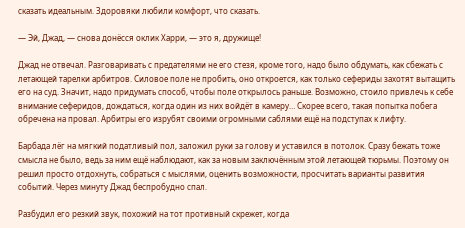сказать идеальным. Здоровяки любили комфорт, что сказать.

— Эй, Джад, — снова донёсся оклик Харри, — это я, дружище!

Джад не отвечал. Разговаривать с предателями не его стезя, кроме того, надо было обдумать, как сбежать с летающей тарелки арбитров. Силовое поле не пробить, оно откроется, как только сефериды захотят вытащить его на суд. Значит, надо придумать способ, чтобы поле открылось раньше. Возможно, стоило привлечь к себе внимание сеферидов, дождаться, когда один из них войдёт в камеру… Скорее всего, такая попытка побега обречена на провал. Арбитры его изрубят своими огромными саблями ещё на подступах к лифту.

Барбада лёг на мягкий податливый пол, заложил руки за голову и уставился в потолок. Сразу бежать тоже смысла не было, ведь за ним ещё наблюдают, как за новым заключённым этой летающей тюрьмы. Поэтому он решил просто отдохнуть, собраться с мыслями, оценить возможности, просчитать варианты развития событий. Через минуту Джад беспробудно спал.

Разбудил его резкий звук, похожий на тот противный скрежет, когда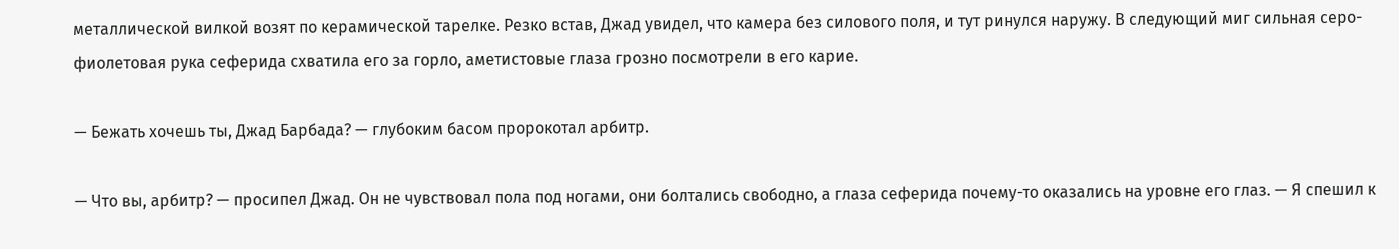металлической вилкой возят по керамической тарелке. Резко встав, Джад увидел, что камера без силового поля, и тут ринулся наружу. В следующий миг сильная серо-фиолетовая рука сеферида схватила его за горло, аметистовые глаза грозно посмотрели в его карие.

— Бежать хочешь ты, Джад Барбада? — глубоким басом пророкотал арбитр.

— Что вы, арбитр? — просипел Джад. Он не чувствовал пола под ногами, они болтались свободно, а глаза сеферида почему-то оказались на уровне его глаз. — Я спешил к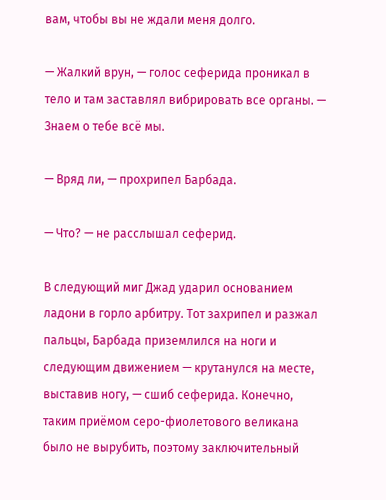вам, чтобы вы не ждали меня долго.

— Жалкий врун, — голос сеферида проникал в тело и там заставлял вибрировать все органы. — Знаем о тебе всё мы.

— Вряд ли, — прохрипел Барбада.

— Что? — не расслышал сеферид.

В следующий миг Джад ударил основанием ладони в горло арбитру. Тот захрипел и разжал пальцы, Барбада приземлился на ноги и следующим движением — крутанулся на месте, выставив ногу, — сшиб сеферида. Конечно, таким приёмом серо-фиолетового великана было не вырубить, поэтому заключительный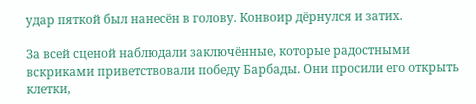удар пяткой был нанесён в голову. Конвоир дёрнулся и затих.

За всей сценой наблюдали заключённые, которые радостными вскриками приветствовали победу Барбады. Они просили его открыть клетки,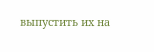выпустить их на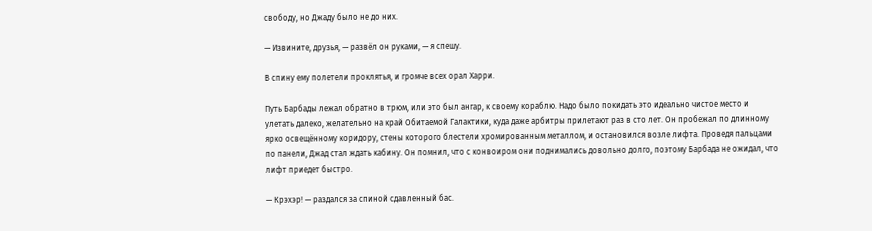свободу, но Джаду было не до них.

— Извините, друзья, — развёл он руками, — я спешу.

В спину ему полетели проклятья, и громче всех орал Харри.

Путь Барбады лежал обратно в трюм, или это был ангар, к своему кораблю. Надо было покидать это идеально чистое место и улетать далеко, желательно на край Обитаемой Галактики, куда даже арбитры прилетают раз в сто лет. Он пробежал по длинному ярко освещённому коридору, стены которого блестели хромированным металлом, и остановился возле лифта. Проведя пальцами по панели, Джад стал ждать кабину. Он помнил, что с конвоиром они поднимались довольно долго, поэтому Барбада не ожидал, что лифт приедет быстро.

— Крэхэр! — раздался за спиной сдавленный бас.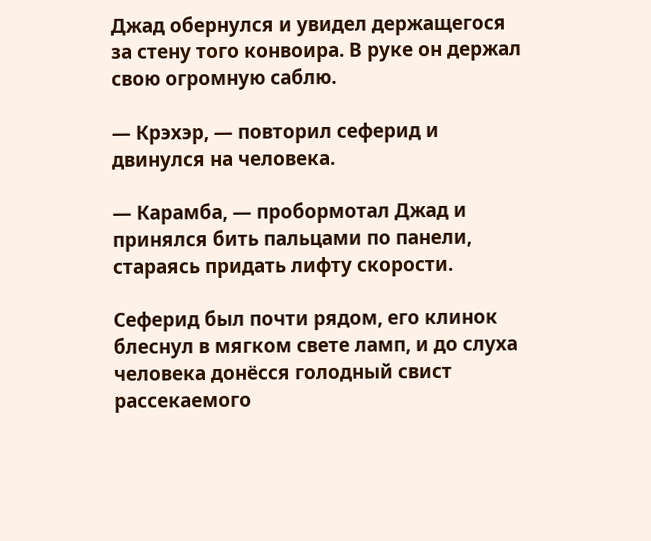Джад обернулся и увидел держащегося за стену того конвоира. В руке он держал свою огромную саблю.

— Крэхэр, — повторил сеферид и двинулся на человека.

— Карамба, — пробормотал Джад и принялся бить пальцами по панели, стараясь придать лифту скорости.

Сеферид был почти рядом, его клинок блеснул в мягком свете ламп, и до слуха человека донёсся голодный свист рассекаемого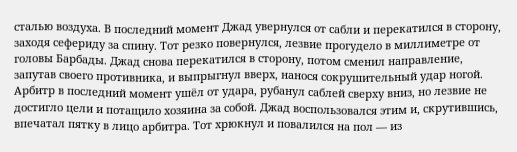сталью воздуха. В последний момент Джад увернулся от сабли и перекатился в сторону, заходя сефериду за спину. Тот резко повернулся, лезвие прогудело в миллиметре от головы Барбады. Джад снова перекатился в сторону, потом сменил направление, запутав своего противника, и выпрыгнул вверх, нанося сокрушительный удар ногой. Арбитр в последний момент ушёл от удара, рубанул саблей сверху вниз, но лезвие не достигло цели и потащило хозяина за собой. Джад воспользовался этим и, скрутившись, впечатал пятку в лицо арбитра. Тот хрюкнул и повалился на пол — из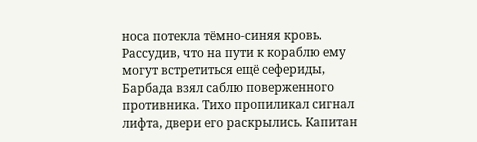носа потекла тёмно-синяя кровь. Рассудив, что на пути к кораблю ему могут встретиться ещё сефериды, Барбада взял саблю поверженного противника. Тихо пропиликал сигнал лифта, двери его раскрылись. Капитан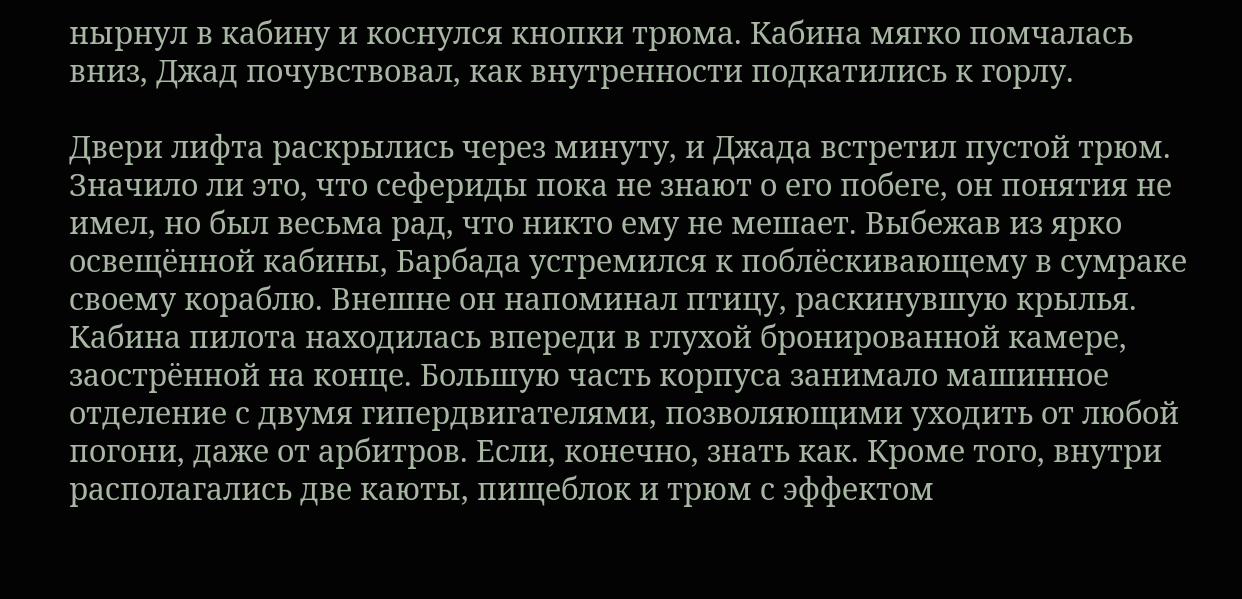нырнул в кабину и коснулся кнопки трюма. Кабина мягко помчалась вниз, Джад почувствовал, как внутренности подкатились к горлу.

Двери лифта раскрылись через минуту, и Джада встретил пустой трюм. Значило ли это, что сефериды пока не знают о его побеге, он понятия не имел, но был весьма рад, что никто ему не мешает. Выбежав из ярко освещённой кабины, Барбада устремился к поблёскивающему в сумраке своему кораблю. Внешне он напоминал птицу, раскинувшую крылья. Кабина пилота находилась впереди в глухой бронированной камере, заострённой на конце. Большую часть корпуса занимало машинное отделение с двумя гипердвигателями, позволяющими уходить от любой погони, даже от арбитров. Если, конечно, знать как. Кроме того, внутри располагались две каюты, пищеблок и трюм с эффектом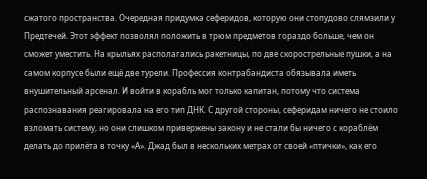сжатого пространства. Очередная придумка сеферидов, которую они стопудово слямзили у Предтечей. Этот эффект позволял положить в трюм предметов гораздо больше, чем он сможет уместить. На крыльях располагались ракетницы, по две скорострельные пушки, а на самом корпусе были ещё две турели. Профессия контрабандиста обязывала иметь внушительный арсенал. И войти в корабль мог только капитан, потому что система распознавания реагировала на его тип ДНК. С другой стороны, сеферидам ничего не стоило взломать систему, но они слишком привержены закону и не стали бы ничего с кораблём делать до прилёта в точку «А». Джад был в нескольких метрах от своей «птички», как его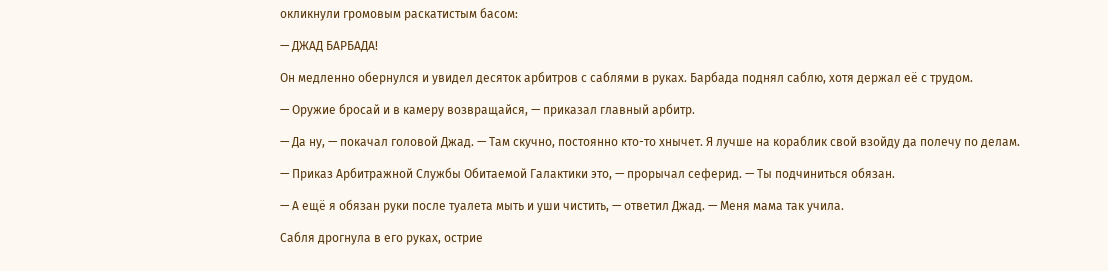окликнули громовым раскатистым басом:

— ДЖАД БАРБАДА!

Он медленно обернулся и увидел десяток арбитров с саблями в руках. Барбада поднял саблю, хотя держал её с трудом.

— Оружие бросай и в камеру возвращайся, — приказал главный арбитр.

— Да ну, — покачал головой Джад. — Там скучно, постоянно кто-то хнычет. Я лучше на кораблик свой взойду да полечу по делам.

— Приказ Арбитражной Службы Обитаемой Галактики это, — прорычал сеферид. — Ты подчиниться обязан.

— А ещё я обязан руки после туалета мыть и уши чистить, — ответил Джад. — Меня мама так учила.

Сабля дрогнула в его руках, острие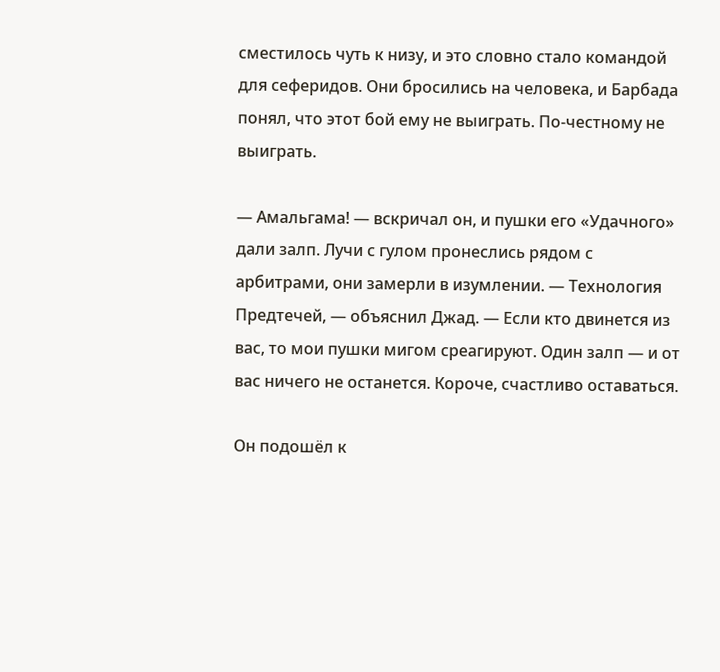сместилось чуть к низу, и это словно стало командой для сеферидов. Они бросились на человека, и Барбада понял, что этот бой ему не выиграть. По-честному не выиграть.

— Амальгама! — вскричал он, и пушки его «Удачного» дали залп. Лучи с гулом пронеслись рядом с арбитрами, они замерли в изумлении. — Технология Предтечей, — объяснил Джад. — Если кто двинется из вас, то мои пушки мигом среагируют. Один залп — и от вас ничего не останется. Короче, счастливо оставаться.

Он подошёл к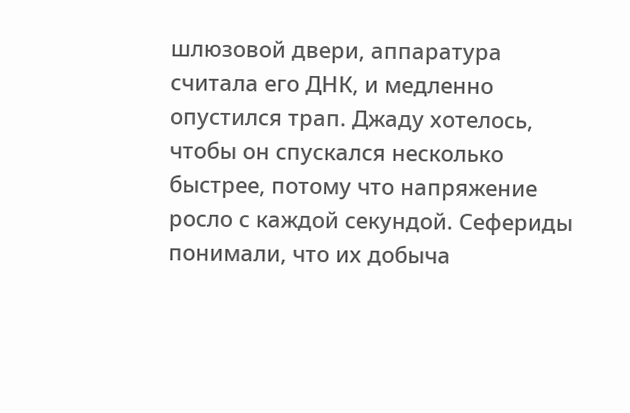шлюзовой двери, аппаратура считала его ДНК, и медленно опустился трап. Джаду хотелось, чтобы он спускался несколько быстрее, потому что напряжение росло с каждой секундой. Сефериды понимали, что их добыча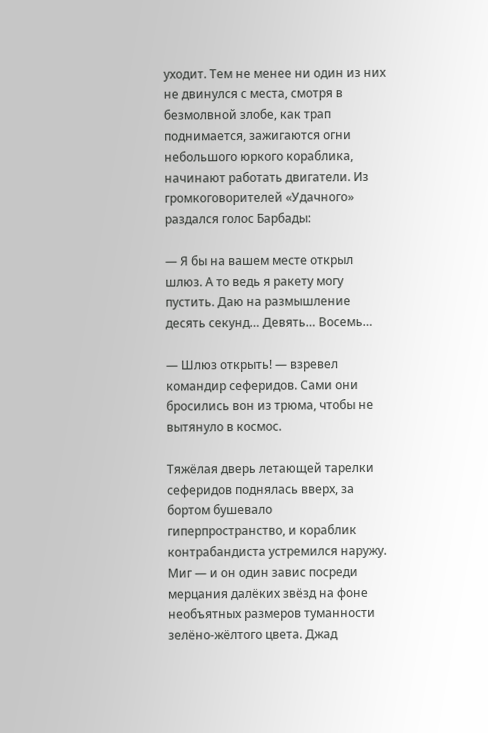уходит. Тем не менее ни один из них не двинулся с места, смотря в безмолвной злобе, как трап поднимается, зажигаются огни небольшого юркого кораблика, начинают работать двигатели. Из громкоговорителей «Удачного» раздался голос Барбады:

— Я бы на вашем месте открыл шлюз. А то ведь я ракету могу пустить. Даю на размышление десять секунд… Девять… Восемь…

— Шлюз открыть! — взревел командир сеферидов. Сами они бросились вон из трюма, чтобы не вытянуло в космос.

Тяжёлая дверь летающей тарелки сеферидов поднялась вверх, за бортом бушевало гиперпространство, и кораблик контрабандиста устремился наружу. Миг — и он один завис посреди мерцания далёких звёзд на фоне необъятных размеров туманности зелёно-жёлтого цвета. Джад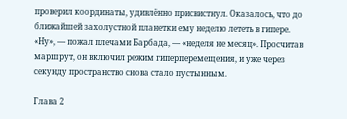проверил координаты, удивлённо присвистнул. Оказалось, что до ближайшей захолустной планетки ему неделю лететь в гипере. «Ну», — пожал плечами Барбада, — «неделя не месяц». Просчитав маршрут, он включил режим гиперперемещения, и уже через секунду пространство снова стало пустынным.

Глава 2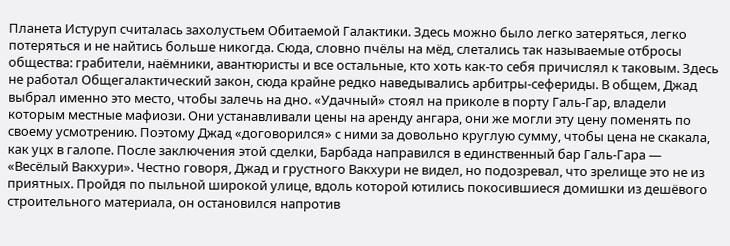Планета Истуруп считалась захолустьем Обитаемой Галактики. Здесь можно было легко затеряться, легко потеряться и не найтись больше никогда. Сюда, словно пчёлы на мёд, слетались так называемые отбросы общества: грабители, наёмники, авантюристы и все остальные, кто хоть как-то себя причислял к таковым. Здесь не работал Общегалактический закон, сюда крайне редко наведывались арбитры-сефериды. В общем, Джад выбрал именно это место, чтобы залечь на дно. «Удачный» стоял на приколе в порту Галь-Гар, владели которым местные мафиози. Они устанавливали цены на аренду ангара, они же могли эту цену поменять по своему усмотрению. Поэтому Джад «договорился» с ними за довольно круглую сумму, чтобы цена не скакала, как уцх в галопе. После заключения этой сделки, Барбада направился в единственный бар Галь-Гара — «Весёлый Вакхури». Честно говоря, Джад и грустного Вакхури не видел, но подозревал, что зрелище это не из приятных. Пройдя по пыльной широкой улице, вдоль которой ютились покосившиеся домишки из дешёвого строительного материала, он остановился напротив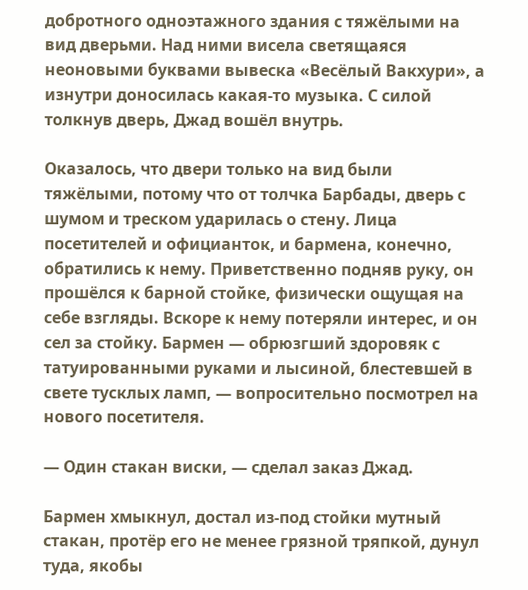добротного одноэтажного здания с тяжёлыми на вид дверьми. Над ними висела светящаяся неоновыми буквами вывеска «Весёлый Вакхури», а изнутри доносилась какая-то музыка. С силой толкнув дверь, Джад вошёл внутрь.

Оказалось, что двери только на вид были тяжёлыми, потому что от толчка Барбады, дверь с шумом и треском ударилась о стену. Лица посетителей и официанток, и бармена, конечно, обратились к нему. Приветственно подняв руку, он прошёлся к барной стойке, физически ощущая на себе взгляды. Вскоре к нему потеряли интерес, и он сел за стойку. Бармен — обрюзгший здоровяк с татуированными руками и лысиной, блестевшей в свете тусклых ламп, — вопросительно посмотрел на нового посетителя.

— Один стакан виски, — сделал заказ Джад.

Бармен хмыкнул, достал из-под стойки мутный стакан, протёр его не менее грязной тряпкой, дунул туда, якобы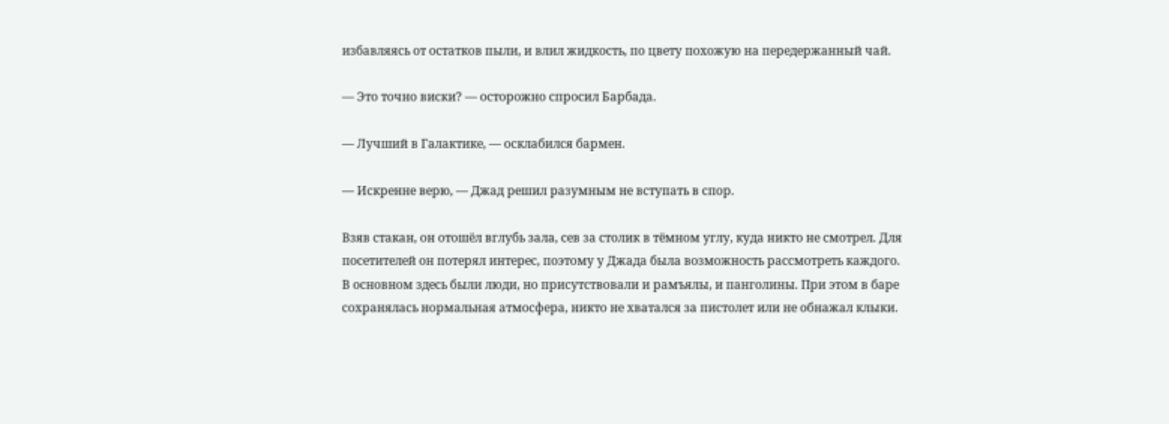избавляясь от остатков пыли, и влил жидкость, по цвету похожую на передержанный чай.

— Это точно виски? — осторожно спросил Барбада.

— Лучший в Галактике, — осклабился бармен.

— Искренне верю, — Джад решил разумным не вступать в спор.

Взяв стакан, он отошёл вглубь зала, сев за столик в тёмном углу, куда никто не смотрел. Для посетителей он потерял интерес, поэтому у Джада была возможность рассмотреть каждого. В основном здесь были люди, но присутствовали и рамъялы, и панголины. При этом в баре сохранялась нормальная атмосфера, никто не хватался за пистолет или не обнажал клыки.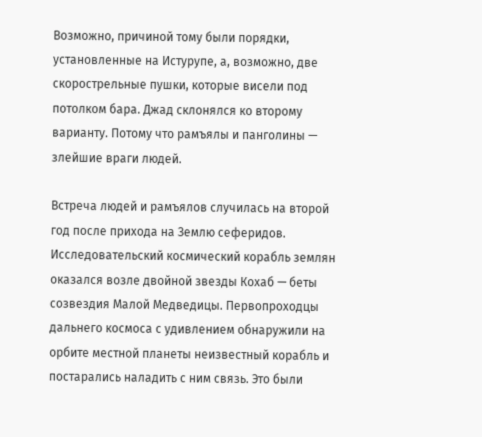Возможно, причиной тому были порядки, установленные на Истурупе, а, возможно, две скорострельные пушки, которые висели под потолком бара. Джад склонялся ко второму варианту. Потому что рамъялы и панголины — злейшие враги людей.

Встреча людей и рамъялов случилась на второй год после прихода на Землю сеферидов. Исследовательский космический корабль землян оказался возле двойной звезды Кохаб — беты созвездия Малой Медведицы. Первопроходцы дальнего космоса с удивлением обнаружили на орбите местной планеты неизвестный корабль и постарались наладить с ним связь. Это были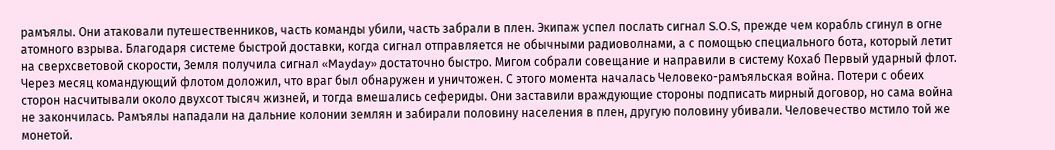рамъялы. Они атаковали путешественников, часть команды убили, часть забрали в плен. Экипаж успел послать сигнал S.O.S, прежде чем корабль сгинул в огне атомного взрыва. Благодаря системе быстрой доставки, когда сигнал отправляется не обычными радиоволнами, а с помощью специального бота, который летит на сверхсветовой скорости, Земля получила сигнал «Mayday» достаточно быстро. Мигом собрали совещание и направили в систему Кохаб Первый ударный флот. Через месяц командующий флотом доложил, что враг был обнаружен и уничтожен. С этого момента началась Человеко-рамъяльская война. Потери с обеих сторон насчитывали около двухсот тысяч жизней, и тогда вмешались сефериды. Они заставили враждующие стороны подписать мирный договор, но сама война не закончилась. Рамъялы нападали на дальние колонии землян и забирали половину населения в плен, другую половину убивали. Человечество мстило той же монетой.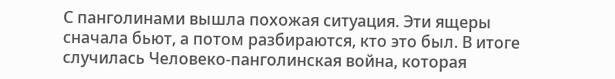С панголинами вышла похожая ситуация. Эти ящеры сначала бьют, а потом разбираются, кто это был. В итоге случилась Человеко-панголинская война, которая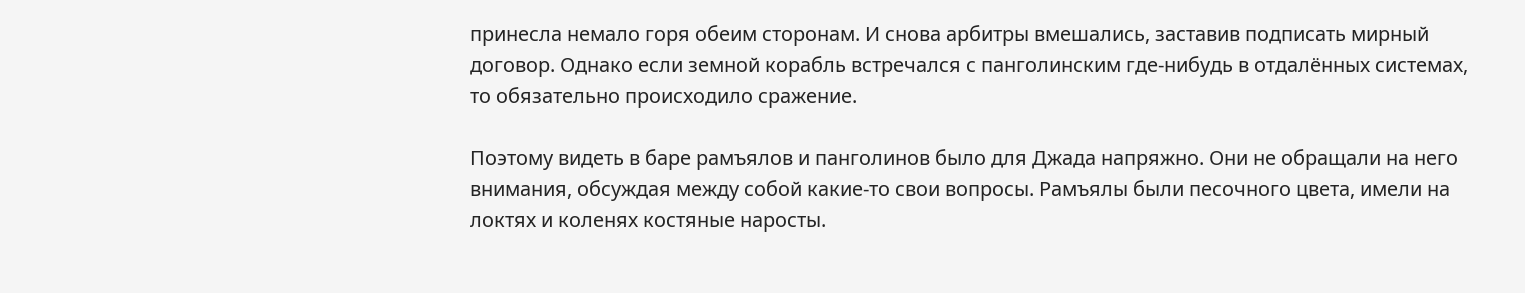принесла немало горя обеим сторонам. И снова арбитры вмешались, заставив подписать мирный договор. Однако если земной корабль встречался с панголинским где-нибудь в отдалённых системах, то обязательно происходило сражение.

Поэтому видеть в баре рамъялов и панголинов было для Джада напряжно. Они не обращали на него внимания, обсуждая между собой какие-то свои вопросы. Рамъялы были песочного цвета, имели на локтях и коленях костяные наросты.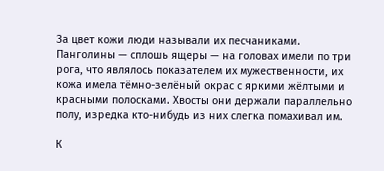За цвет кожи люди называли их песчаниками. Панголины — сплошь ящеры — на головах имели по три рога, что являлось показателем их мужественности, их кожа имела тёмно-зелёный окрас с яркими жёлтыми и красными полосками. Хвосты они держали параллельно полу, изредка кто-нибудь из них слегка помахивал им.

К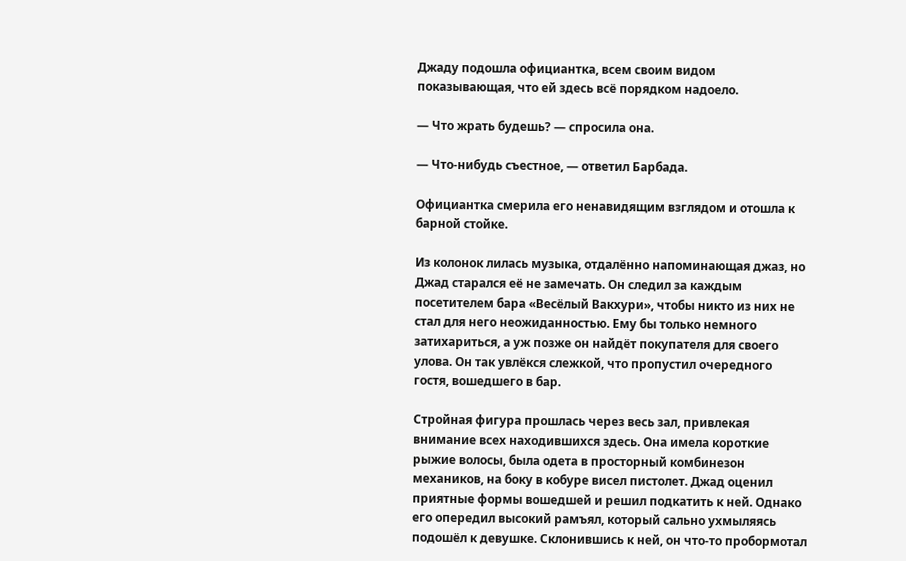Джаду подошла официантка, всем своим видом показывающая, что ей здесь всё порядком надоело.

— Что жрать будешь? — спросила она.

— Что-нибудь съестное, — ответил Барбада.

Официантка смерила его ненавидящим взглядом и отошла к барной стойке.

Из колонок лилась музыка, отдалённо напоминающая джаз, но Джад старался её не замечать. Он следил за каждым посетителем бара «Весёлый Вакхури», чтобы никто из них не стал для него неожиданностью. Ему бы только немного затихариться, а уж позже он найдёт покупателя для своего улова. Он так увлёкся слежкой, что пропустил очередного гостя, вошедшего в бар.

Стройная фигура прошлась через весь зал, привлекая внимание всех находившихся здесь. Она имела короткие рыжие волосы, была одета в просторный комбинезон механиков, на боку в кобуре висел пистолет. Джад оценил приятные формы вошедшей и решил подкатить к ней. Однако его опередил высокий рамъял, который сально ухмыляясь подошёл к девушке. Склонившись к ней, он что-то пробормотал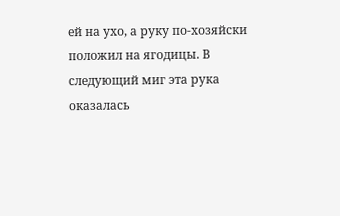ей на ухо, а руку по-хозяйски положил на ягодицы. В следующий миг эта рука оказалась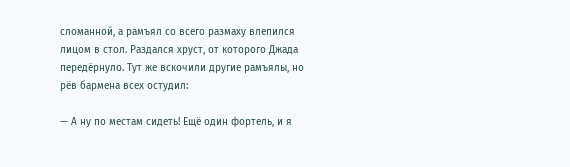сломанной, а рамъял со всего размаху влепился лицом в стол. Раздался хруст, от которого Джада передёрнуло. Тут же вскочили другие рамъялы, но рёв бармена всех остудил:

— А ну по местам сидеть! Ещё один фортель, и я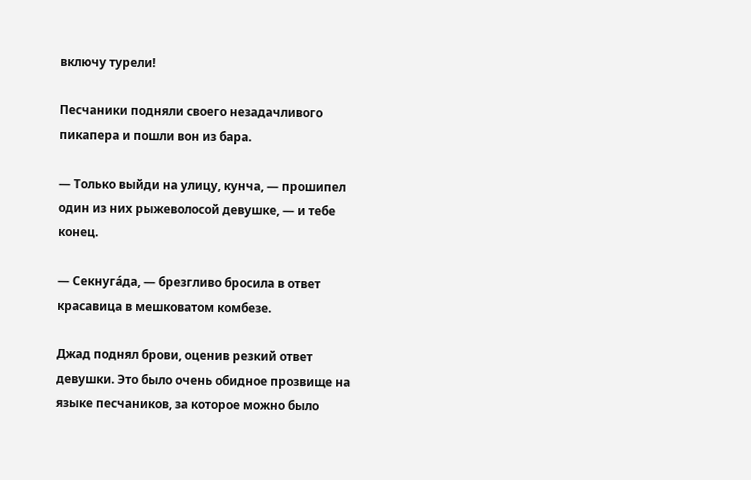включу турели!

Песчаники подняли своего незадачливого пикапера и пошли вон из бара.

— Только выйди на улицу, кунча, — прошипел один из них рыжеволосой девушке, — и тебе конец.

— Секнугáда, — брезгливо бросила в ответ красавица в мешковатом комбезе.

Джад поднял брови, оценив резкий ответ девушки. Это было очень обидное прозвище на языке песчаников, за которое можно было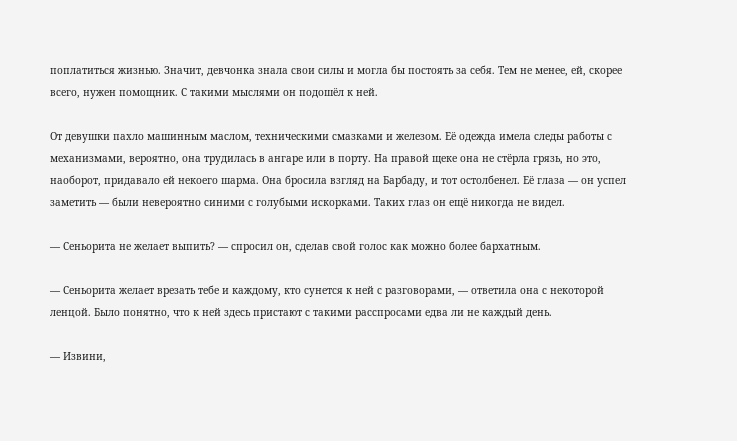поплатиться жизнью. Значит, девчонка знала свои силы и могла бы постоять за себя. Тем не менее, ей, скорее всего, нужен помощник. С такими мыслями он подошёл к ней.

От девушки пахло машинным маслом, техническими смазками и железом. Её одежда имела следы работы с механизмами, вероятно, она трудилась в ангаре или в порту. На правой щеке она не стёрла грязь, но это, наоборот, придавало ей некоего шарма. Она бросила взгляд на Барбаду, и тот остолбенел. Её глаза — он успел заметить — были невероятно синими с голубыми искорками. Таких глаз он ещё никогда не видел.

— Сеньорита не желает выпить? — спросил он, сделав свой голос как можно более бархатным.

— Сеньорита желает врезать тебе и каждому, кто сунется к ней с разговорами, — ответила она с некоторой ленцой. Было понятно, что к ней здесь пристают с такими расспросами едва ли не каждый день.

— Извини,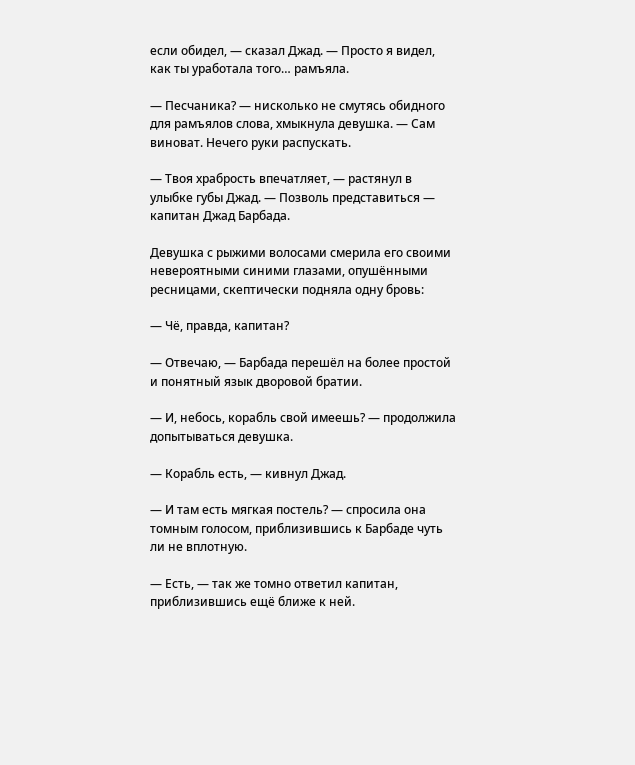если обидел, — сказал Джад. — Просто я видел, как ты уработала того… рамъяла.

— Песчаника? — нисколько не смутясь обидного для рамъялов слова, хмыкнула девушка. — Сам виноват. Нечего руки распускать.

— Твоя храбрость впечатляет, — растянул в улыбке губы Джад. — Позволь представиться — капитан Джад Барбада.

Девушка с рыжими волосами смерила его своими невероятными синими глазами, опушёнными ресницами, скептически подняла одну бровь:

— Чё, правда, капитан?

— Отвечаю, — Барбада перешёл на более простой и понятный язык дворовой братии.

— И, небось, корабль свой имеешь? — продолжила допытываться девушка.

— Корабль есть, — кивнул Джад.

— И там есть мягкая постель? — спросила она томным голосом, приблизившись к Барбаде чуть ли не вплотную.

— Есть, — так же томно ответил капитан, приблизившись ещё ближе к ней.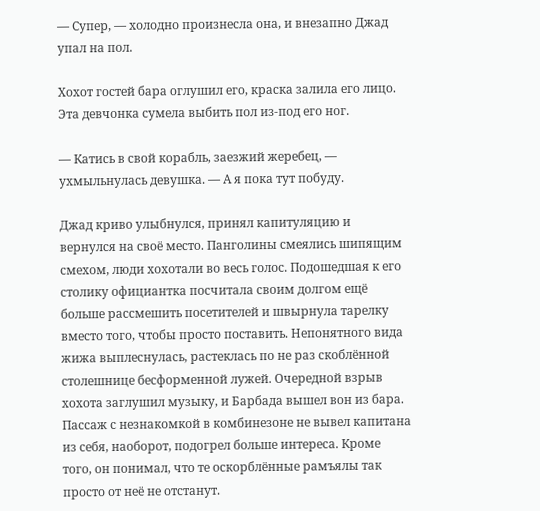— Супер, — холодно произнесла она, и внезапно Джад упал на пол.

Хохот гостей бара оглушил его, краска залила его лицо. Эта девчонка сумела выбить пол из-под его ног.

— Катись в свой корабль, заезжий жеребец, — ухмыльнулась девушка. — А я пока тут побуду.

Джад криво улыбнулся, принял капитуляцию и вернулся на своё место. Панголины смеялись шипящим смехом, люди хохотали во весь голос. Подошедшая к его столику официантка посчитала своим долгом ещё больше рассмешить посетителей и швырнула тарелку вместо того, чтобы просто поставить. Непонятного вида жижа выплеснулась, растеклась по не раз скоблённой столешнице бесформенной лужей. Очередной взрыв хохота заглушил музыку, и Барбада вышел вон из бара. Пассаж с незнакомкой в комбинезоне не вывел капитана из себя, наоборот, подогрел больше интереса. Кроме того, он понимал, что те оскорблённые рамъялы так просто от неё не отстанут.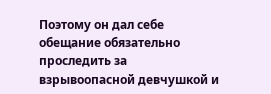Поэтому он дал себе обещание обязательно проследить за взрывоопасной девчушкой и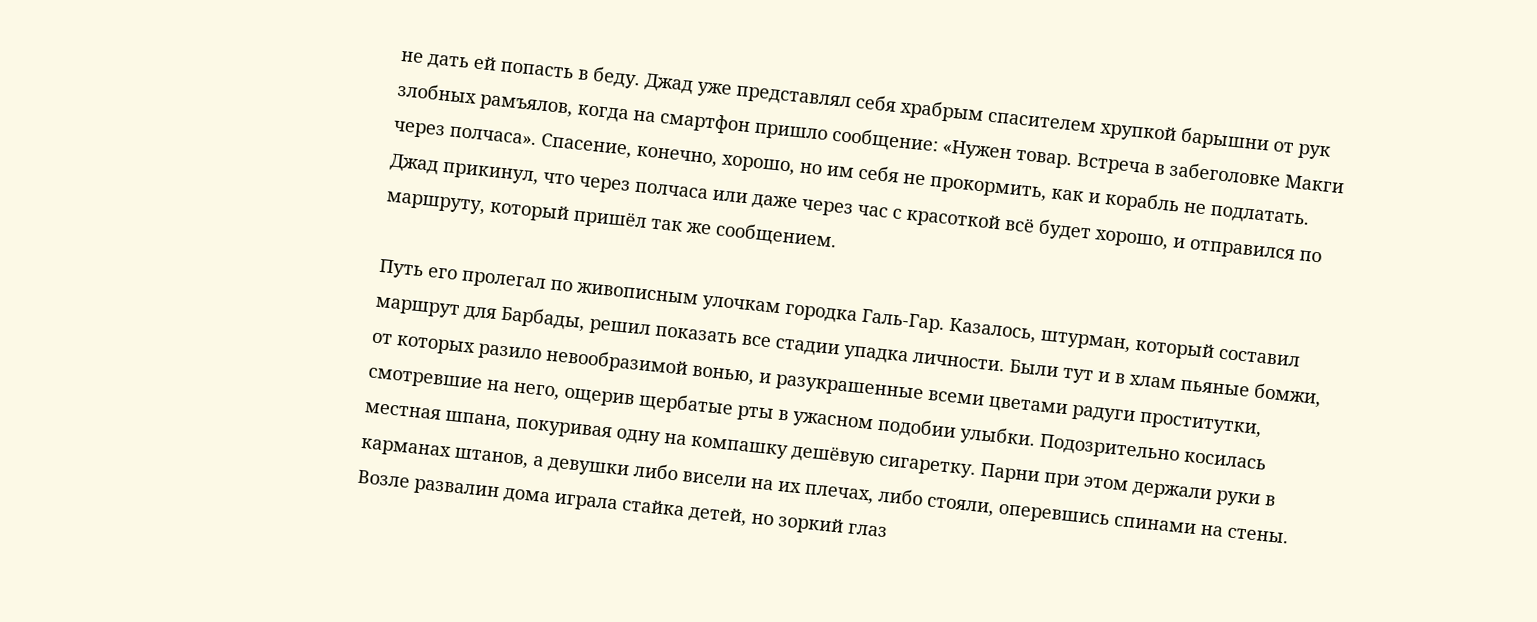не дать ей попасть в беду. Джад уже представлял себя храбрым спасителем хрупкой барышни от рук злобных рамъялов, когда на смартфон пришло сообщение: «Нужен товар. Встреча в забеголовке Макги через полчаса». Спасение, конечно, хорошо, но им себя не прокормить, как и корабль не подлатать. Джад прикинул, что через полчаса или даже через час с красоткой всё будет хорошо, и отправился по маршруту, который пришёл так же сообщением.

Путь его пролегал по живописным улочкам городка Галь-Гар. Казалось, штурман, который составил маршрут для Барбады, решил показать все стадии упадка личности. Были тут и в хлам пьяные бомжи, от которых разило невообразимой вонью, и разукрашенные всеми цветами радуги проститутки, смотревшие на него, ощерив щербатые рты в ужасном подобии улыбки. Подозрительно косилась местная шпана, покуривая одну на компашку дешёвую сигаретку. Парни при этом держали руки в карманах штанов, а девушки либо висели на их плечах, либо стояли, оперевшись спинами на стены. Возле развалин дома играла стайка детей, но зоркий глаз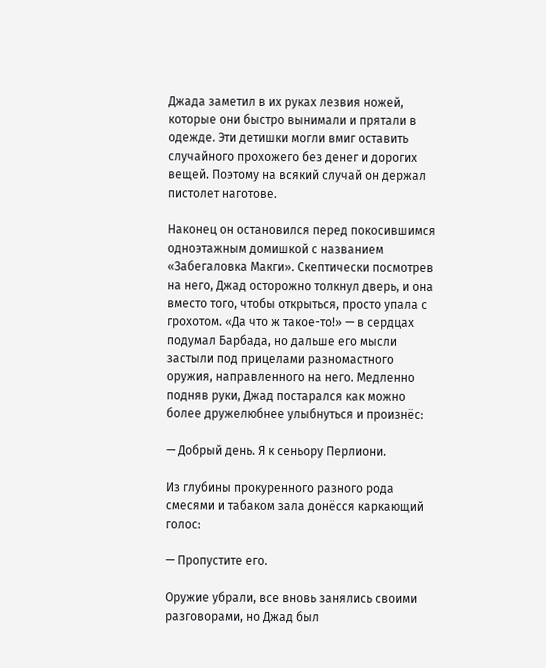Джада заметил в их руках лезвия ножей, которые они быстро вынимали и прятали в одежде. Эти детишки могли вмиг оставить случайного прохожего без денег и дорогих вещей. Поэтому на всякий случай он держал пистолет наготове.

Наконец он остановился перед покосившимся одноэтажным домишкой с названием «Забегаловка Макги». Скептически посмотрев на него, Джад осторожно толкнул дверь, и она вместо того, чтобы открыться, просто упала с грохотом. «Да что ж такое-то!» — в сердцах подумал Барбада, но дальше его мысли застыли под прицелами разномастного оружия, направленного на него. Медленно подняв руки, Джад постарался как можно более дружелюбнее улыбнуться и произнёс:

— Добрый день. Я к сеньору Перлиони.

Из глубины прокуренного разного рода смесями и табаком зала донёсся каркающий голос:

— Пропустите его.

Оружие убрали, все вновь занялись своими разговорами, но Джад был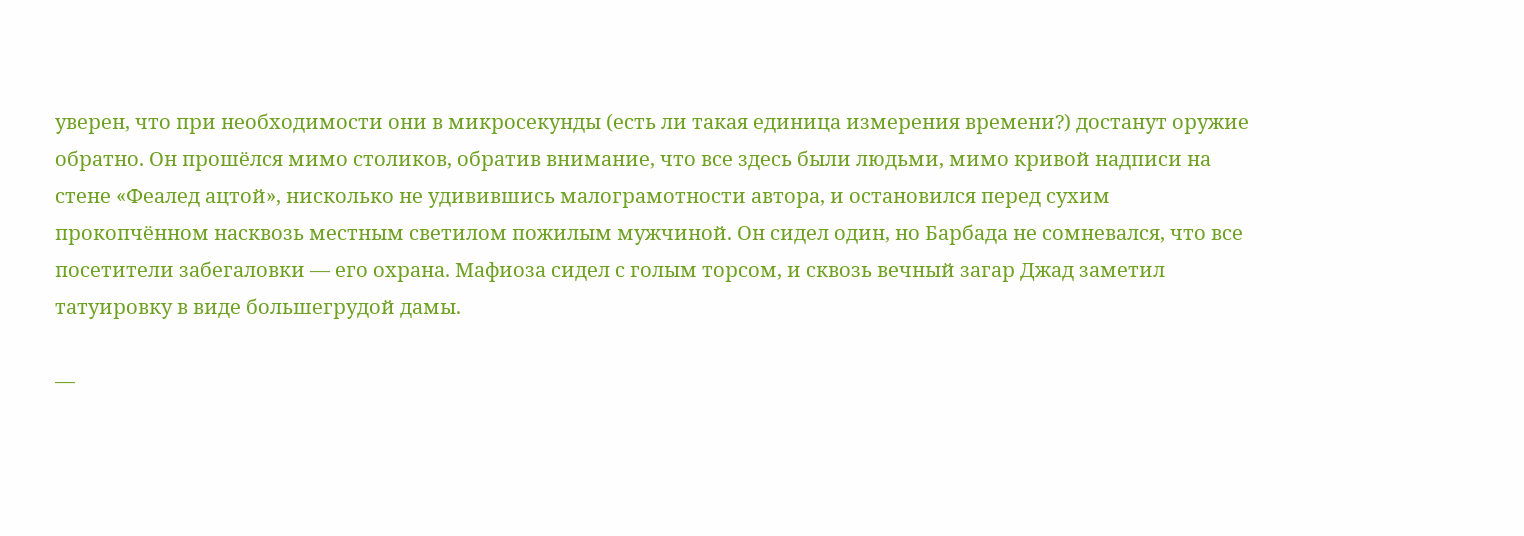уверен, что при необходимости они в микросекунды (есть ли такая единица измерения времени?) достанут оружие обратно. Он прошёлся мимо столиков, обратив внимание, что все здесь были людьми, мимо кривой надписи на стене «Феалед ацтой», нисколько не удивившись малограмотности автора, и остановился перед сухим прокопчённом насквозь местным светилом пожилым мужчиной. Он сидел один, но Барбада не сомневался, что все посетители забегаловки — его охрана. Мафиоза сидел с голым торсом, и сквозь вечный загар Джад заметил татуировку в виде большегрудой дамы.

—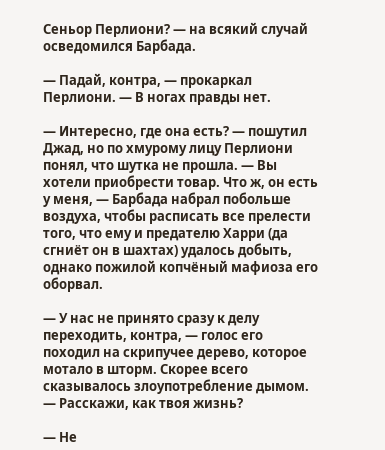Сеньор Перлиони? — на всякий случай осведомился Барбада.

— Падай, контра, — прокаркал Перлиони. — В ногах правды нет.

— Интересно, где она есть? — пошутил Джад, но по хмурому лицу Перлиони понял, что шутка не прошла. — Вы хотели приобрести товар. Что ж, он есть у меня, — Барбада набрал побольше воздуха, чтобы расписать все прелести того, что ему и предателю Харри (да сгниёт он в шахтах) удалось добыть, однако пожилой копчёный мафиоза его оборвал.

— У нас не принято сразу к делу переходить, контра, — голос его походил на скрипучее дерево, которое мотало в шторм. Скорее всего сказывалось злоупотребление дымом. — Расскажи, как твоя жизнь?

— Не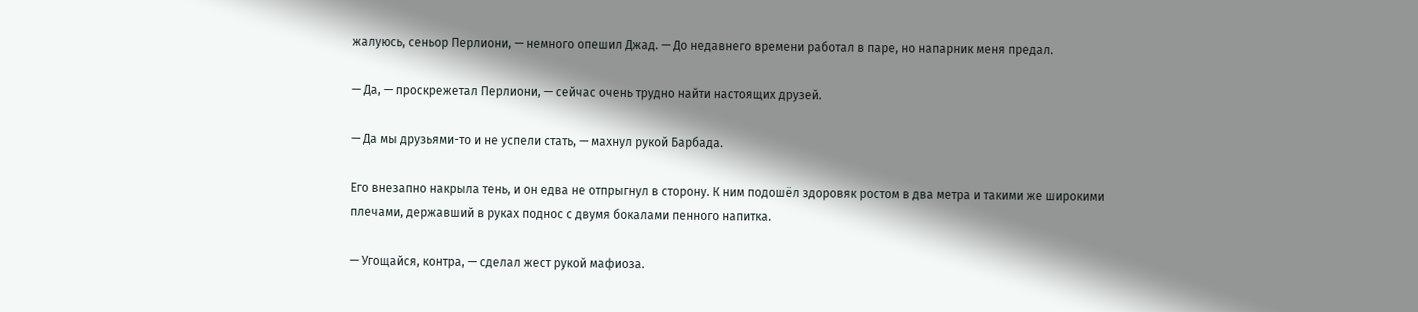жалуюсь, сеньор Перлиони, — немного опешил Джад. — До недавнего времени работал в паре, но напарник меня предал.

— Да, — проскрежетал Перлиони, — сейчас очень трудно найти настоящих друзей.

— Да мы друзьями-то и не успели стать, — махнул рукой Барбада.

Его внезапно накрыла тень, и он едва не отпрыгнул в сторону. К ним подошёл здоровяк ростом в два метра и такими же широкими плечами, державший в руках поднос с двумя бокалами пенного напитка.

— Угощайся, контра, — сделал жест рукой мафиоза.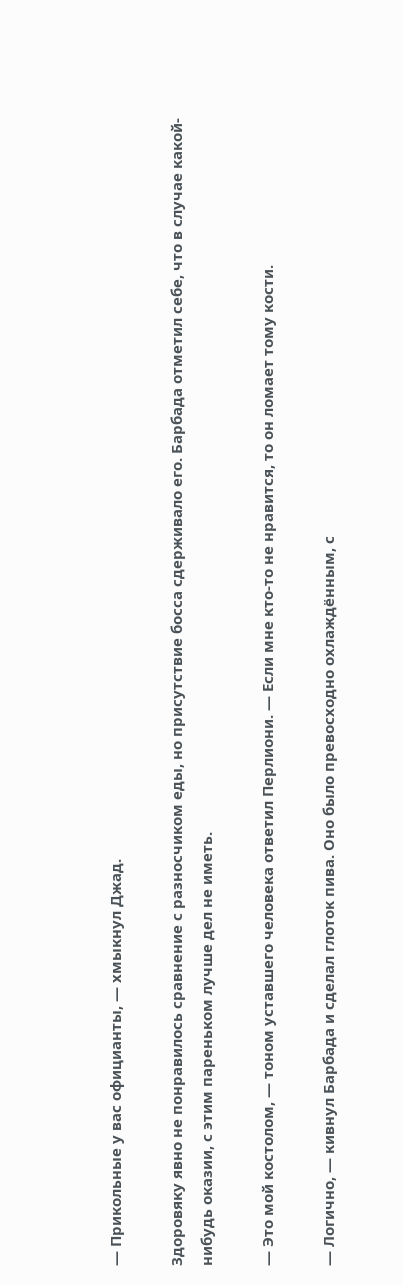— Прикольные у вас официанты, — хмыкнул Джад.

Здоровяку явно не понравилось сравнение с разносчиком еды, но присутствие босса сдерживало его. Барбада отметил себе, что в случае какой-нибудь оказии, с этим пареньком лучше дел не иметь.

— Это мой костолом, — тоном уставшего человека ответил Перлиони. — Если мне кто-то не нравится, то он ломает тому кости.

— Логично, — кивнул Барбада и сделал глоток пива. Оно было превосходно охлаждённым, с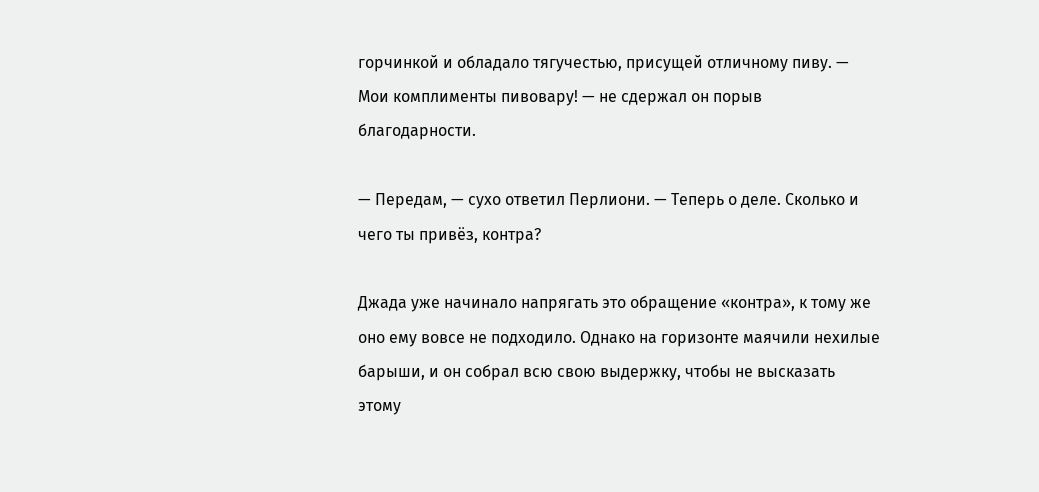горчинкой и обладало тягучестью, присущей отличному пиву. — Мои комплименты пивовару! — не сдержал он порыв благодарности.

— Передам, — сухо ответил Перлиони. — Теперь о деле. Сколько и чего ты привёз, контра?

Джада уже начинало напрягать это обращение «контра», к тому же оно ему вовсе не подходило. Однако на горизонте маячили нехилые барыши, и он собрал всю свою выдержку, чтобы не высказать этому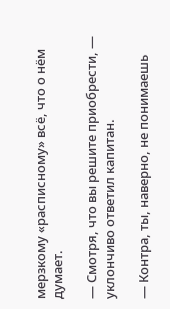мерзкому «расписному» всё, что о нём думает.

— Смотря, что вы решите приобрести, — уклончиво ответил капитан.

— Контра, ты, наверно, не понимаешь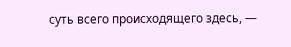суть всего происходящего здесь, —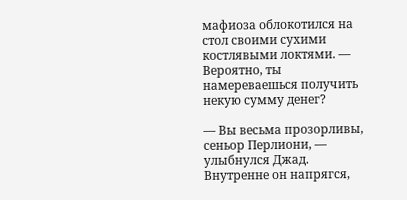мафиоза облокотился на стол своими сухими костлявыми локтями. — Вероятно, ты намереваешься получить некую сумму денег?

— Вы весьма прозорливы, сеньор Перлиони, — улыбнулся Джад. Внутренне он напрягся,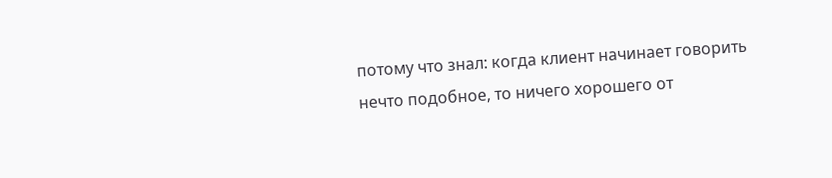потому что знал: когда клиент начинает говорить нечто подобное, то ничего хорошего от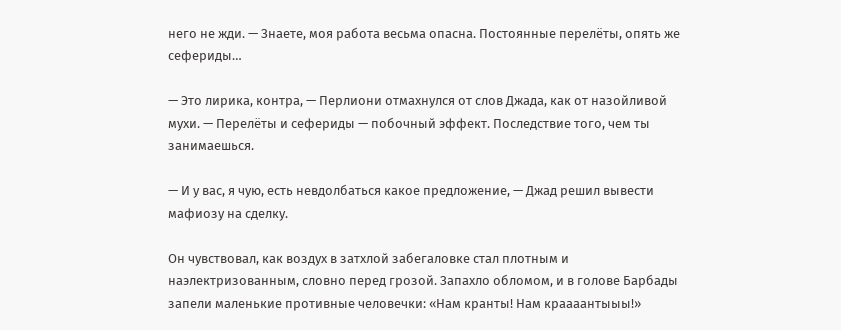него не жди. — Знаете, моя работа весьма опасна. Постоянные перелёты, опять же сефериды…

— Это лирика, контра, — Перлиони отмахнулся от слов Джада, как от назойливой мухи. — Перелёты и сефериды — побочный эффект. Последствие того, чем ты занимаешься.

— И у вас, я чую, есть невдолбаться какое предложение, — Джад решил вывести мафиозу на сделку.

Он чувствовал, как воздух в затхлой забегаловке стал плотным и наэлектризованным, словно перед грозой. Запахло обломом, и в голове Барбады запели маленькие противные человечки: «Нам кранты! Нам краааантыыы!»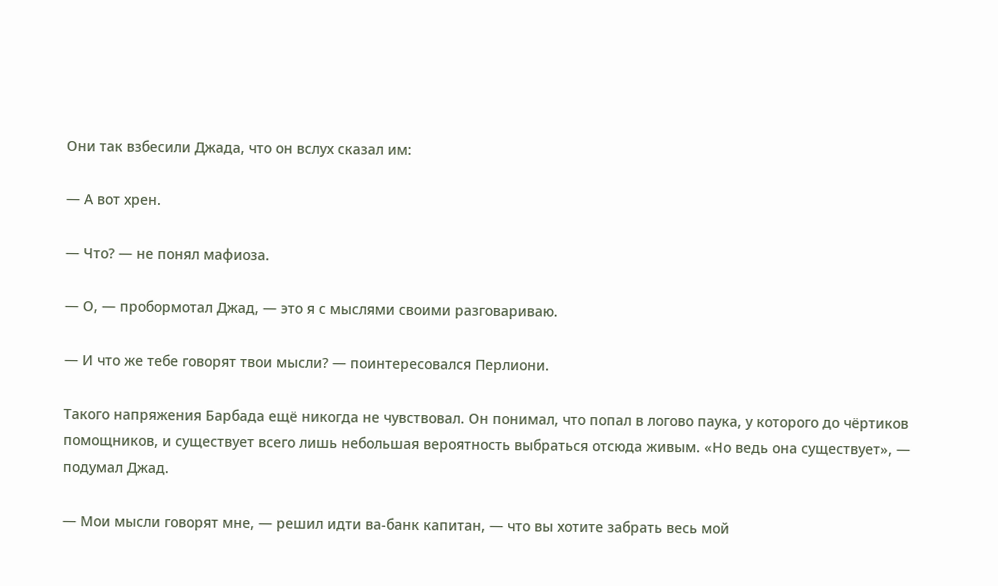Они так взбесили Джада, что он вслух сказал им:

— А вот хрен.

— Что? — не понял мафиоза.

— О, — пробормотал Джад, — это я с мыслями своими разговариваю.

— И что же тебе говорят твои мысли? — поинтересовался Перлиони.

Такого напряжения Барбада ещё никогда не чувствовал. Он понимал, что попал в логово паука, у которого до чёртиков помощников, и существует всего лишь небольшая вероятность выбраться отсюда живым. «Но ведь она существует», — подумал Джад.

— Мои мысли говорят мне, — решил идти ва-банк капитан, — что вы хотите забрать весь мой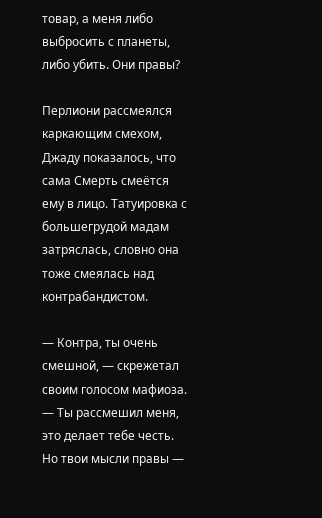товар, а меня либо выбросить с планеты, либо убить. Они правы?

Перлиони рассмеялся каркающим смехом, Джаду показалось, что сама Смерть смеётся ему в лицо. Татуировка с большегрудой мадам затряслась, словно она тоже смеялась над контрабандистом.

— Контра, ты очень смешной, — скрежетал своим голосом мафиоза. — Ты рассмешил меня, это делает тебе честь. Но твои мысли правы —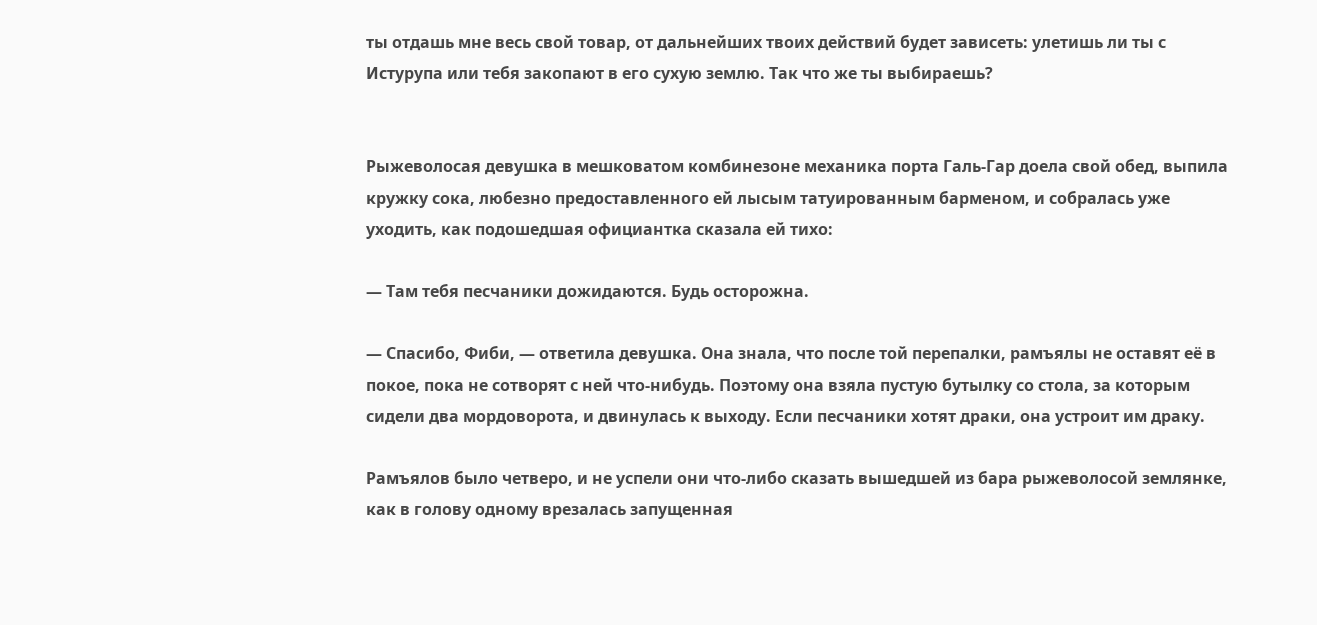ты отдашь мне весь свой товар, от дальнейших твоих действий будет зависеть: улетишь ли ты с Истурупа или тебя закопают в его сухую землю. Так что же ты выбираешь?


Рыжеволосая девушка в мешковатом комбинезоне механика порта Галь-Гар доела свой обед, выпила кружку сока, любезно предоставленного ей лысым татуированным барменом, и собралась уже уходить, как подошедшая официантка сказала ей тихо:

— Там тебя песчаники дожидаются. Будь осторожна.

— Спасибо, Фиби, — ответила девушка. Она знала, что после той перепалки, рамъялы не оставят её в покое, пока не сотворят с ней что-нибудь. Поэтому она взяла пустую бутылку со стола, за которым сидели два мордоворота, и двинулась к выходу. Если песчаники хотят драки, она устроит им драку.

Рамъялов было четверо, и не успели они что-либо сказать вышедшей из бара рыжеволосой землянке, как в голову одному врезалась запущенная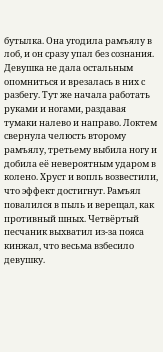бутылка. Она угодила рамъялу в лоб, и он сразу упал без сознания. Девушка не дала остальным опомниться и врезалась в них с разбегу. Тут же начала работать руками и ногами, раздавая тумаки налево и направо. Локтем свернула челюсть второму рамъялу, третьему выбила ногу и добила её невероятным ударом в колено. Хруст и вопль возвестили, что эффект достигнут. Рамъял повалился в пыль и верещал, как противный шных. Четвёртый песчаник выхватил из-за пояса кинжал, что весьма взбесило девушку.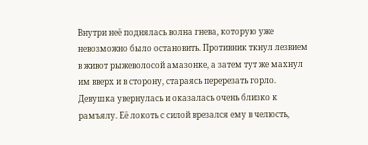Внутри неё поднялась волна гнева, которую уже невозможно было остановить. Противник ткнул лезвием в живот рыжеволосой амазонке, а затем тут же махнул им вверх и в сторону, стараясь перерезать горло. Девушка увернулась и оказалась очень близко к рамъялу. Её локоть с силой врезался ему в челюсть,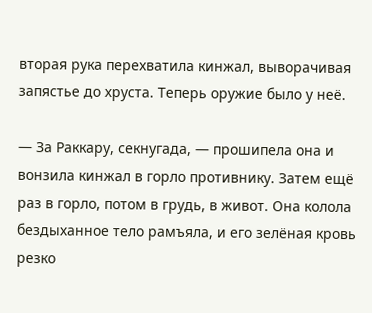вторая рука перехватила кинжал, выворачивая запястье до хруста. Теперь оружие было у неё.

— За Раккару, секнугада, — прошипела она и вонзила кинжал в горло противнику. Затем ещё раз в горло, потом в грудь, в живот. Она колола бездыханное тело рамъяла, и его зелёная кровь резко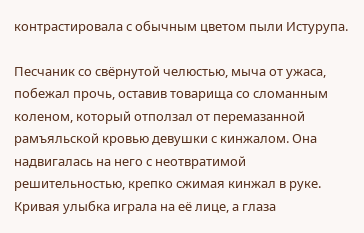контрастировала с обычным цветом пыли Истурупа.

Песчаник со свёрнутой челюстью, мыча от ужаса, побежал прочь, оставив товарища со сломанным коленом, который отползал от перемазанной рамъяльской кровью девушки с кинжалом. Она надвигалась на него с неотвратимой решительностью, крепко сжимая кинжал в руке. Кривая улыбка играла на её лице, а глаза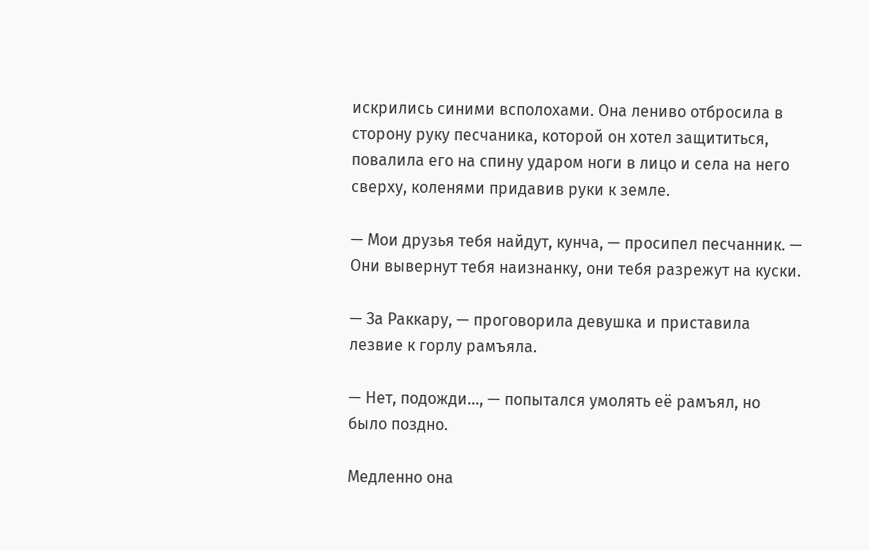искрились синими всполохами. Она лениво отбросила в сторону руку песчаника, которой он хотел защититься, повалила его на спину ударом ноги в лицо и села на него сверху, коленями придавив руки к земле.

— Мои друзья тебя найдут, кунча, — просипел песчанник. — Они вывернут тебя наизнанку, они тебя разрежут на куски.

— За Раккару, — проговорила девушка и приставила лезвие к горлу рамъяла.

— Нет, подожди…, — попытался умолять её рамъял, но было поздно.

Медленно она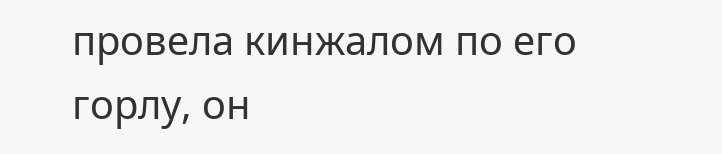провела кинжалом по его горлу, он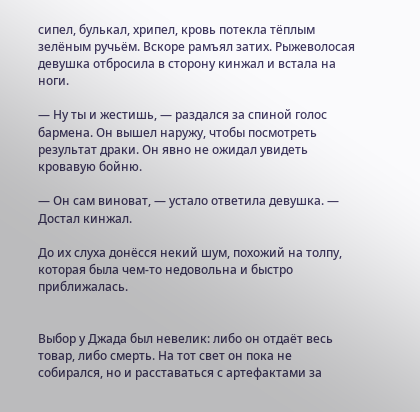сипел, булькал, хрипел, кровь потекла тёплым зелёным ручьём. Вскоре рамъял затих. Рыжеволосая девушка отбросила в сторону кинжал и встала на ноги.

— Ну ты и жестишь, — раздался за спиной голос бармена. Он вышел наружу, чтобы посмотреть результат драки. Он явно не ожидал увидеть кровавую бойню.

— Он сам виноват, — устало ответила девушка. — Достал кинжал.

До их слуха донёсся некий шум, похожий на толпу, которая была чем-то недовольна и быстро приближалась.


Выбор у Джада был невелик: либо он отдаёт весь товар, либо смерть. На тот свет он пока не собирался, но и расставаться с артефактами за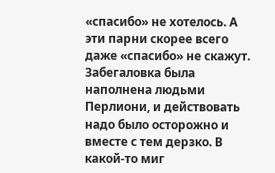«спасибо» не хотелось. А эти парни скорее всего даже «спасибо» не скажут. Забегаловка была наполнена людьми Перлиони, и действовать надо было осторожно и вместе с тем дерзко. В какой-то миг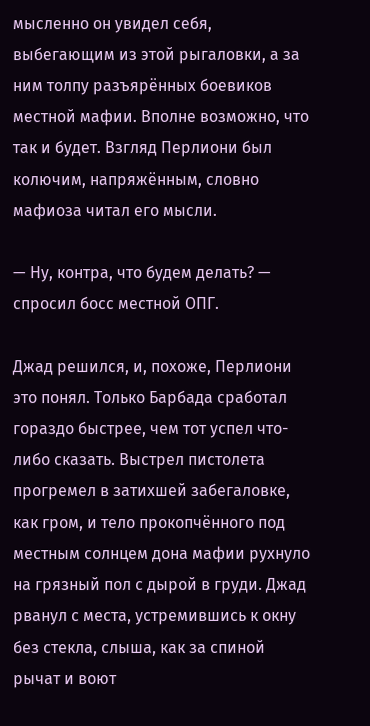мысленно он увидел себя, выбегающим из этой рыгаловки, а за ним толпу разъярённых боевиков местной мафии. Вполне возможно, что так и будет. Взгляд Перлиони был колючим, напряжённым, словно мафиоза читал его мысли.

— Ну, контра, что будем делать? — спросил босс местной ОПГ.

Джад решился, и, похоже, Перлиони это понял. Только Барбада сработал гораздо быстрее, чем тот успел что-либо сказать. Выстрел пистолета прогремел в затихшей забегаловке, как гром, и тело прокопчённого под местным солнцем дона мафии рухнуло на грязный пол с дырой в груди. Джад рванул с места, устремившись к окну без стекла, слыша, как за спиной рычат и воют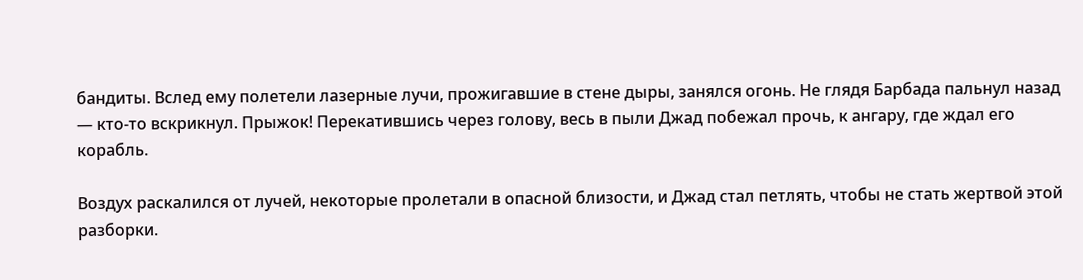бандиты. Вслед ему полетели лазерные лучи, прожигавшие в стене дыры, занялся огонь. Не глядя Барбада пальнул назад — кто-то вскрикнул. Прыжок! Перекатившись через голову, весь в пыли Джад побежал прочь, к ангару, где ждал его корабль.

Воздух раскалился от лучей, некоторые пролетали в опасной близости, и Джад стал петлять, чтобы не стать жертвой этой разборки.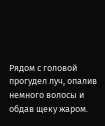Рядом с головой прогудел луч, опалив немного волосы и обдав щеку жаром.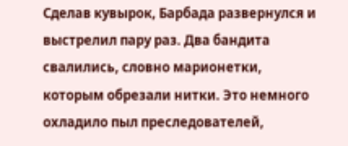Сделав кувырок, Барбада развернулся и выстрелил пару раз. Два бандита свалились, словно марионетки, которым обрезали нитки. Это немного охладило пыл преследователей,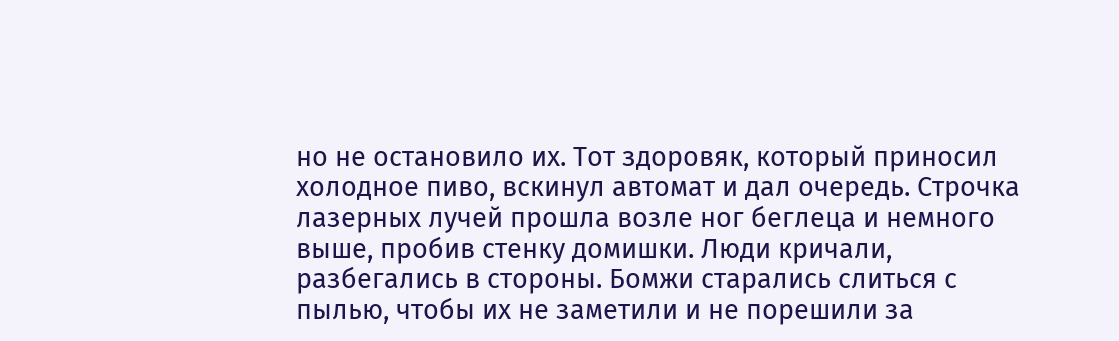но не остановило их. Тот здоровяк, который приносил холодное пиво, вскинул автомат и дал очередь. Строчка лазерных лучей прошла возле ног беглеца и немного выше, пробив стенку домишки. Люди кричали, разбегались в стороны. Бомжи старались слиться с пылью, чтобы их не заметили и не порешили за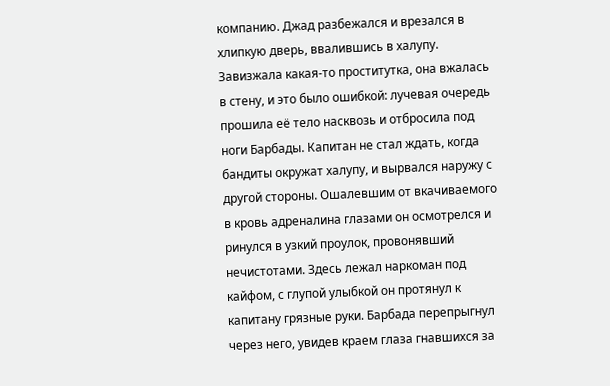компанию. Джад разбежался и врезался в хлипкую дверь, ввалившись в халупу. Завизжала какая-то проститутка, она вжалась в стену, и это было ошибкой: лучевая очередь прошила её тело насквозь и отбросила под ноги Барбады. Капитан не стал ждать, когда бандиты окружат халупу, и вырвался наружу с другой стороны. Ошалевшим от вкачиваемого в кровь адреналина глазами он осмотрелся и ринулся в узкий проулок, провонявший нечистотами. Здесь лежал наркоман под кайфом, с глупой улыбкой он протянул к капитану грязные руки. Барбада перепрыгнул через него, увидев краем глаза гнавшихся за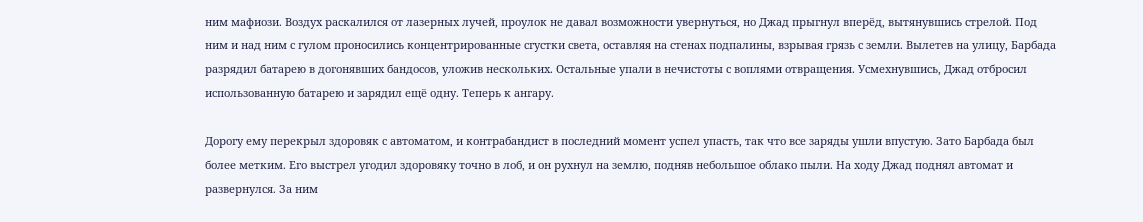ним мафиози. Воздух раскалился от лазерных лучей, проулок не давал возможности увернуться, но Джад прыгнул вперёд, вытянувшись стрелой. Под ним и над ним с гулом проносились концентрированные сгустки света, оставляя на стенах подпалины, взрывая грязь с земли. Вылетев на улицу, Барбада разрядил батарею в догонявших бандосов, уложив нескольких. Остальные упали в нечистоты с воплями отвращения. Усмехнувшись, Джад отбросил использованную батарею и зарядил ещё одну. Теперь к ангару.

Дорогу ему перекрыл здоровяк с автоматом, и контрабандист в последний момент успел упасть, так что все заряды ушли впустую. Зато Барбада был более метким. Его выстрел угодил здоровяку точно в лоб, и он рухнул на землю, подняв небольшое облако пыли. На ходу Джад поднял автомат и развернулся. За ним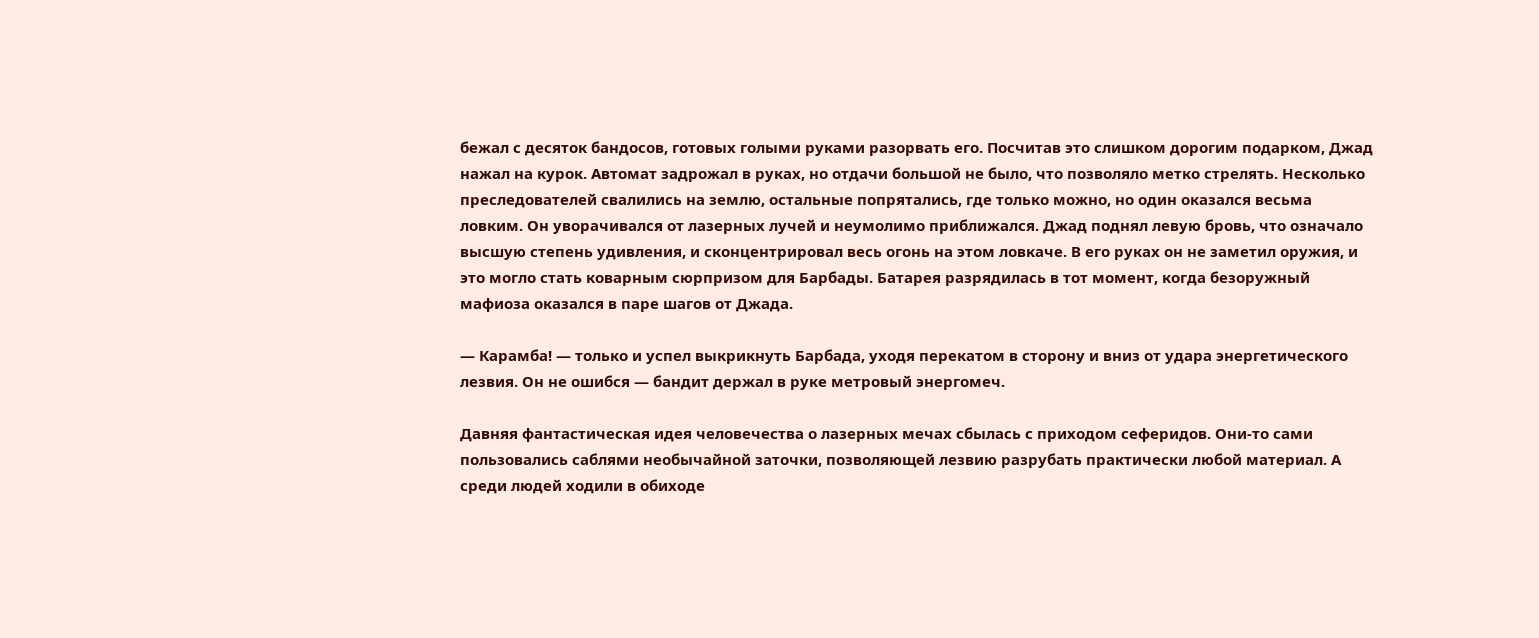бежал с десяток бандосов, готовых голыми руками разорвать его. Посчитав это слишком дорогим подарком, Джад нажал на курок. Автомат задрожал в руках, но отдачи большой не было, что позволяло метко стрелять. Несколько преследователей свалились на землю, остальные попрятались, где только можно, но один оказался весьма ловким. Он уворачивался от лазерных лучей и неумолимо приближался. Джад поднял левую бровь, что означало высшую степень удивления, и сконцентрировал весь огонь на этом ловкаче. В его руках он не заметил оружия, и это могло стать коварным сюрпризом для Барбады. Батарея разрядилась в тот момент, когда безоружный мафиоза оказался в паре шагов от Джада.

— Карамба! — только и успел выкрикнуть Барбада, уходя перекатом в сторону и вниз от удара энергетического лезвия. Он не ошибся — бандит держал в руке метровый энергомеч.

Давняя фантастическая идея человечества о лазерных мечах сбылась с приходом сеферидов. Они-то сами пользовались саблями необычайной заточки, позволяющей лезвию разрубать практически любой материал. А среди людей ходили в обиходе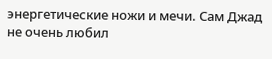энергетические ножи и мечи. Сам Джад не очень любил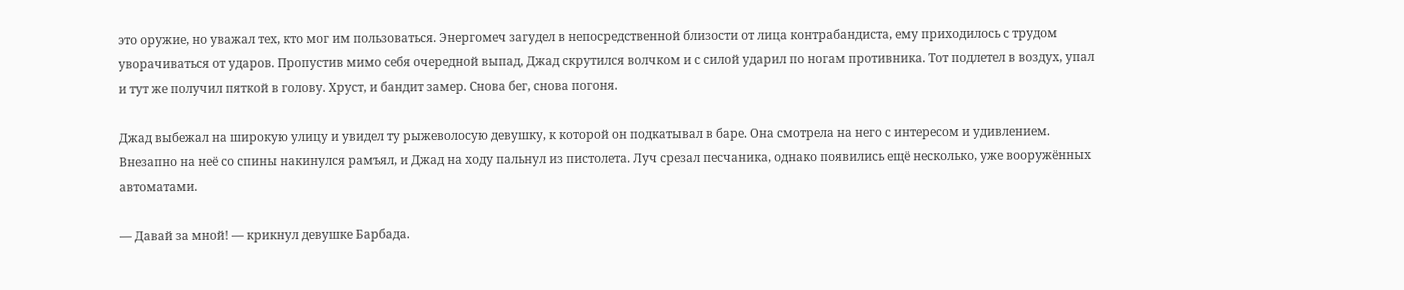это оружие, но уважал тех, кто мог им пользоваться. Энергомеч загудел в непосредственной близости от лица контрабандиста, ему приходилось с трудом уворачиваться от ударов. Пропустив мимо себя очередной выпад, Джад скрутился волчком и с силой ударил по ногам противника. Тот подлетел в воздух, упал и тут же получил пяткой в голову. Хруст, и бандит замер. Снова бег, снова погоня.

Джад выбежал на широкую улицу и увидел ту рыжеволосую девушку, к которой он подкатывал в баре. Она смотрела на него с интересом и удивлением. Внезапно на неё со спины накинулся рамъял, и Джад на ходу пальнул из пистолета. Луч срезал песчаника, однако появились ещё несколько, уже вооружённых автоматами.

— Давай за мной! — крикнул девушке Барбада.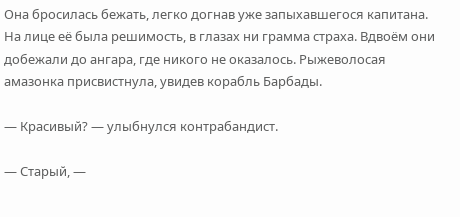Она бросилась бежать, легко догнав уже запыхавшегося капитана. На лице её была решимость, в глазах ни грамма страха. Вдвоём они добежали до ангара, где никого не оказалось. Рыжеволосая амазонка присвистнула, увидев корабль Барбады.

— Красивый? — улыбнулся контрабандист.

— Старый, —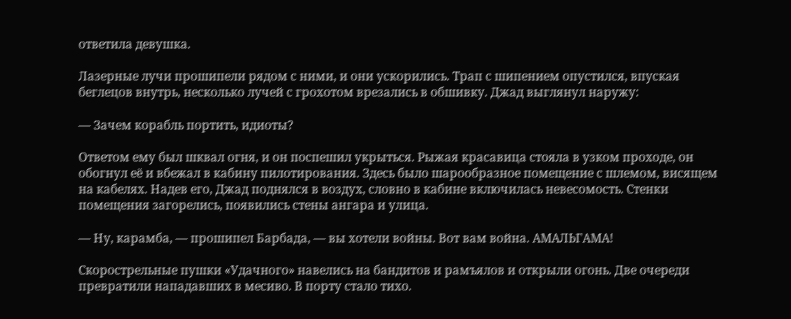ответила девушка.

Лазерные лучи прошипели рядом с ними, и они ускорились. Трап с шипением опустился, впуская беглецов внутрь, несколько лучей с грохотом врезались в обшивку. Джад выглянул наружу:

— Зачем корабль портить, идиоты?

Ответом ему был шквал огня, и он поспешил укрыться. Рыжая красавица стояла в узком проходе, он обогнул её и вбежал в кабину пилотирования. Здесь было шарообразное помещение с шлемом, висящем на кабелях. Надев его, Джад поднялся в воздух, словно в кабине включилась невесомость. Стенки помещения загорелись, появились стены ангара и улица.

— Ну, карамба, — прошипел Барбада, — вы хотели войны. Вот вам война. АМАЛЬГАМА!

Скорострельные пушки «Удачного» навелись на бандитов и рамъялов и открыли огонь. Две очереди превратили нападавших в месиво. В порту стало тихо.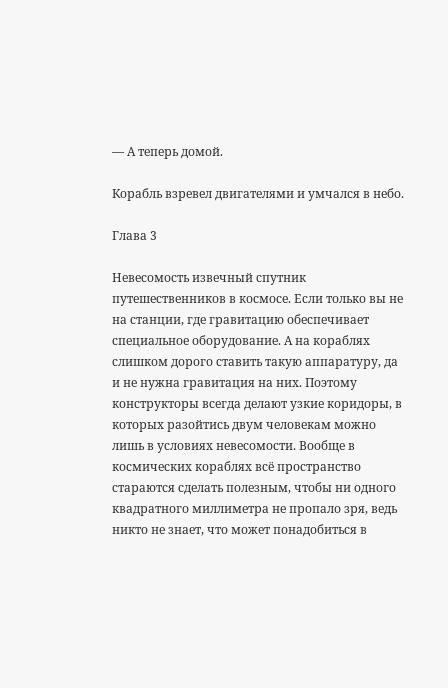— А теперь домой.

Корабль взревел двигателями и умчался в небо.

Глава 3

Невесомость извечный спутник путешественников в космосе. Если только вы не на станции, где гравитацию обеспечивает специальное оборудование. А на кораблях слишком дорого ставить такую аппаратуру, да и не нужна гравитация на них. Поэтому конструкторы всегда делают узкие коридоры, в которых разойтись двум человекам можно лишь в условиях невесомости. Вообще в космических кораблях всё пространство стараются сделать полезным, чтобы ни одного квадратного миллиметра не пропало зря, ведь никто не знает, что может понадобиться в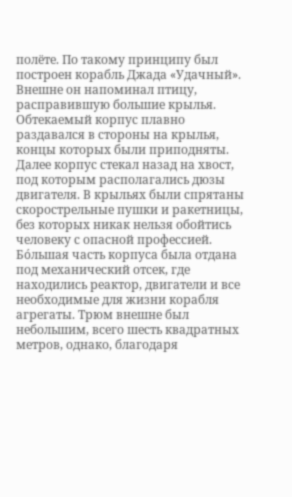полёте. По такому принципу был построен корабль Джада «Удачный». Внешне он напоминал птицу, расправившую большие крылья. Обтекаемый корпус плавно раздавался в стороны на крылья, концы которых были приподняты. Далее корпус стекал назад на хвост, под которым располагались дюзы двигателя. В крыльях были спрятаны скорострельные пушки и ракетницы, без которых никак нельзя обойтись человеку с опасной профессией. Бóльшая часть корпуса была отдана под механический отсек, где находились реактор, двигатели и все необходимые для жизни корабля агрегаты. Трюм внешне был небольшим, всего шесть квадратных метров, однако, благодаря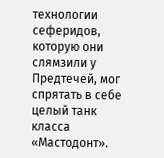технологии сеферидов, которую они слямзили у Предтечей, мог спрятать в себе целый танк класса «Мастодонт».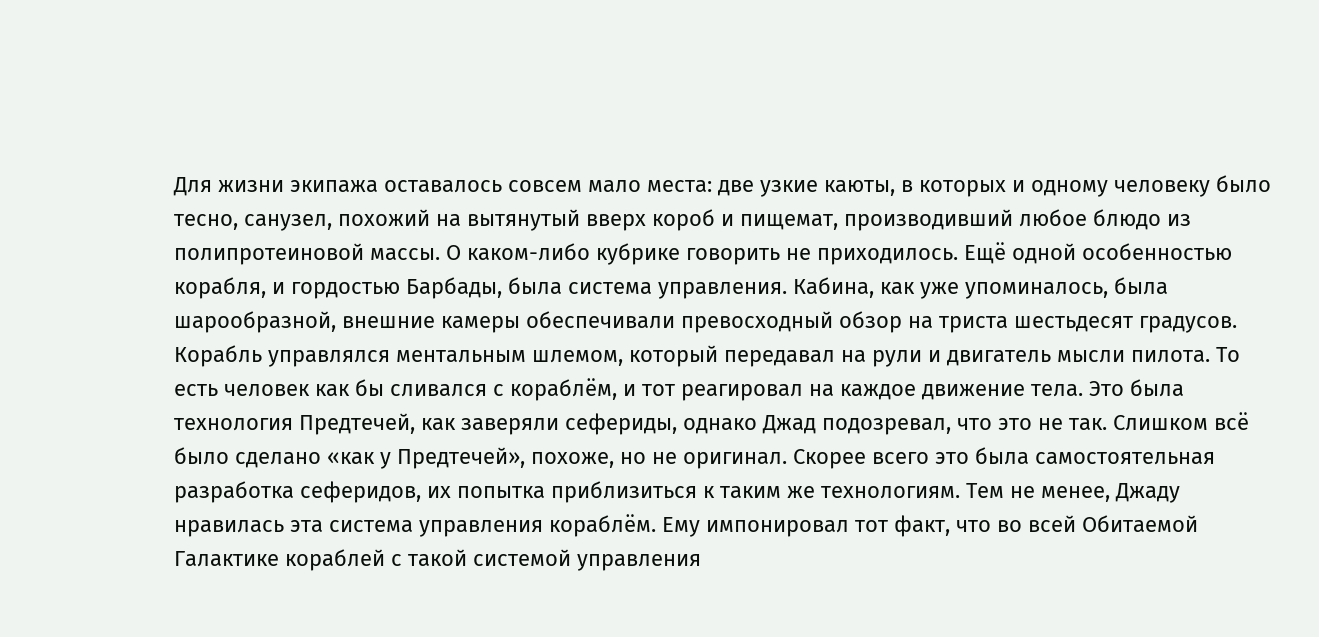Для жизни экипажа оставалось совсем мало места: две узкие каюты, в которых и одному человеку было тесно, санузел, похожий на вытянутый вверх короб и пищемат, производивший любое блюдо из полипротеиновой массы. О каком-либо кубрике говорить не приходилось. Ещё одной особенностью корабля, и гордостью Барбады, была система управления. Кабина, как уже упоминалось, была шарообразной, внешние камеры обеспечивали превосходный обзор на триста шестьдесят градусов. Корабль управлялся ментальным шлемом, который передавал на рули и двигатель мысли пилота. То есть человек как бы сливался с кораблём, и тот реагировал на каждое движение тела. Это была технология Предтечей, как заверяли сефериды, однако Джад подозревал, что это не так. Слишком всё было сделано «как у Предтечей», похоже, но не оригинал. Скорее всего это была самостоятельная разработка сеферидов, их попытка приблизиться к таким же технологиям. Тем не менее, Джаду нравилась эта система управления кораблём. Ему импонировал тот факт, что во всей Обитаемой Галактике кораблей с такой системой управления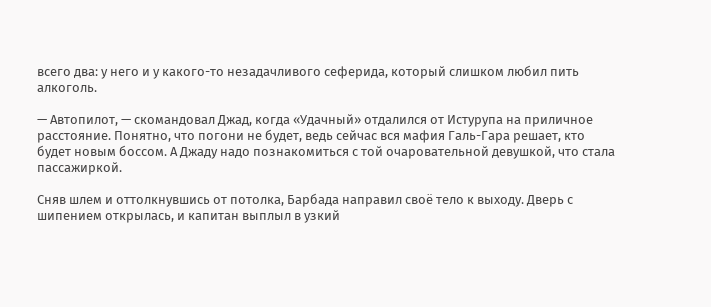всего два: у него и у какого-то незадачливого сеферида, который слишком любил пить алкоголь.

— Автопилот, — скомандовал Джад, когда «Удачный» отдалился от Истурупа на приличное расстояние. Понятно, что погони не будет, ведь сейчас вся мафия Галь-Гара решает, кто будет новым боссом. А Джаду надо познакомиться с той очаровательной девушкой, что стала пассажиркой.

Сняв шлем и оттолкнувшись от потолка, Барбада направил своё тело к выходу. Дверь с шипением открылась, и капитан выплыл в узкий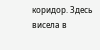коридор. Здесь висела в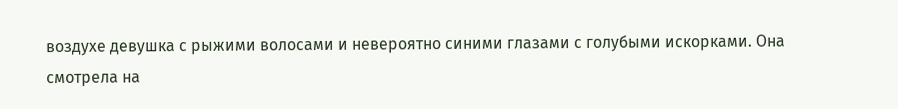воздухе девушка с рыжими волосами и невероятно синими глазами с голубыми искорками. Она смотрела на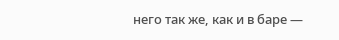него так же, как и в баре —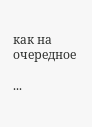как на очередное

...